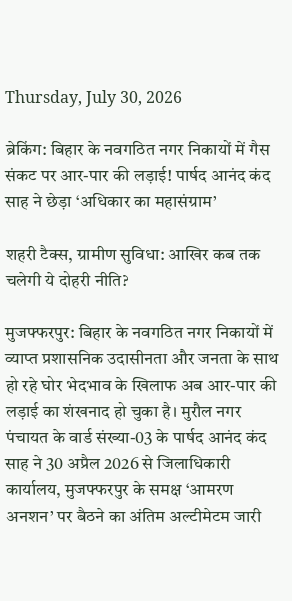Thursday, July 30, 2026

ब्रेकिंग: बिहार के नवगठित नगर निकायों में गैस संकट पर आर-पार की लड़ाई! पार्षद आनंद कंद साह ने छेड़ा ‘अधिकार का महासंग्राम’

शहरी टैक्स, ग्रामीण सुविधा: आखिर कब तक चलेगी ये दोहरी नीति?

मुजफ्फरपुर: बिहार के नवगठित नगर निकायों में व्याप्त प्रशासनिक उदासीनता और जनता के साथ हो रहे घोर भेदभाव के खिलाफ अब आर-पार की लड़ाई का शंखनाद हो चुका है। मुरौल नगर पंचायत के वार्ड संख्या-03 के पार्षद आनंद कंद साह ने 30 अप्रैल 2026 से जिलाधिकारी कार्यालय, मुजफ्फरपुर के समक्ष ‘आमरण अनशन’ पर बैठने का अंतिम अल्टीमेटम जारी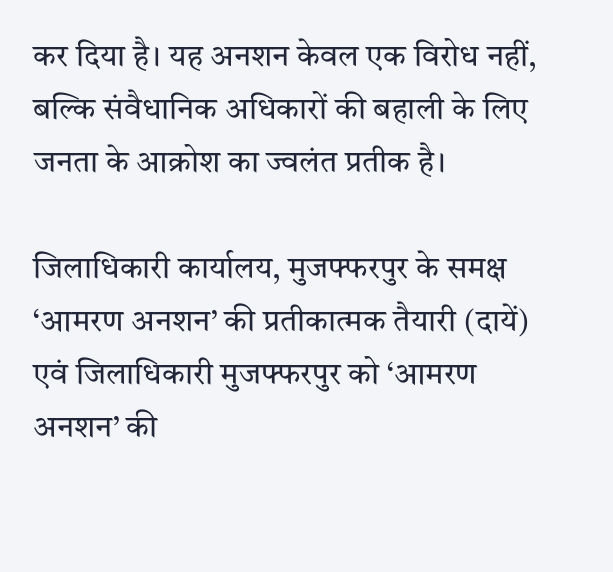कर दिया है। यह अनशन केवल एक विरोध नहीं, बल्कि संवैधानिक अधिकारों की बहाली के लिए जनता के आक्रोश का ज्वलंत प्रतीक है।

जिलाधिकारी कार्यालय, मुजफ्फरपुर के समक्ष ‘आमरण अनशन’ की प्रतीकात्‍मक तैयारी (दायें) एवं जिलाधिकारी मुजफ्फरपुर को ‘आमरण अनशन’ की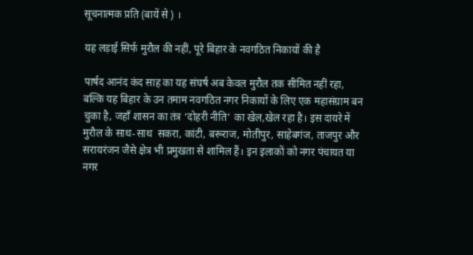सूचनात्‍मक प्रति (बायें से ) ।

यह लड़ाई सिर्फ मुरौल की नहीं, पूरे बिहार के नवगठित निकायों की है

पार्षद आनंद कंद साह का यह संघर्ष अब केवल मुरौल तक सीमित नहीं रहा, बल्कि यह बिहार के उन तमाम नवगठित नगर निकायों के लिए एक महासंग्राम बन चुका है, जहाँ शासन का तंत्र ‘दोहरी नीति’ का खेल,खेल रहा है। इस दायरे में मुरौल के साथ-साथ  सकरा, कांटी, बरूराज, मोतीपुर, साहेबगंज, ताजपुर और सरायरंजन जैसे क्षेत्र भी प्रमुखता से शामिल हैं। इन इलाकों को नगर पंचायत या नगर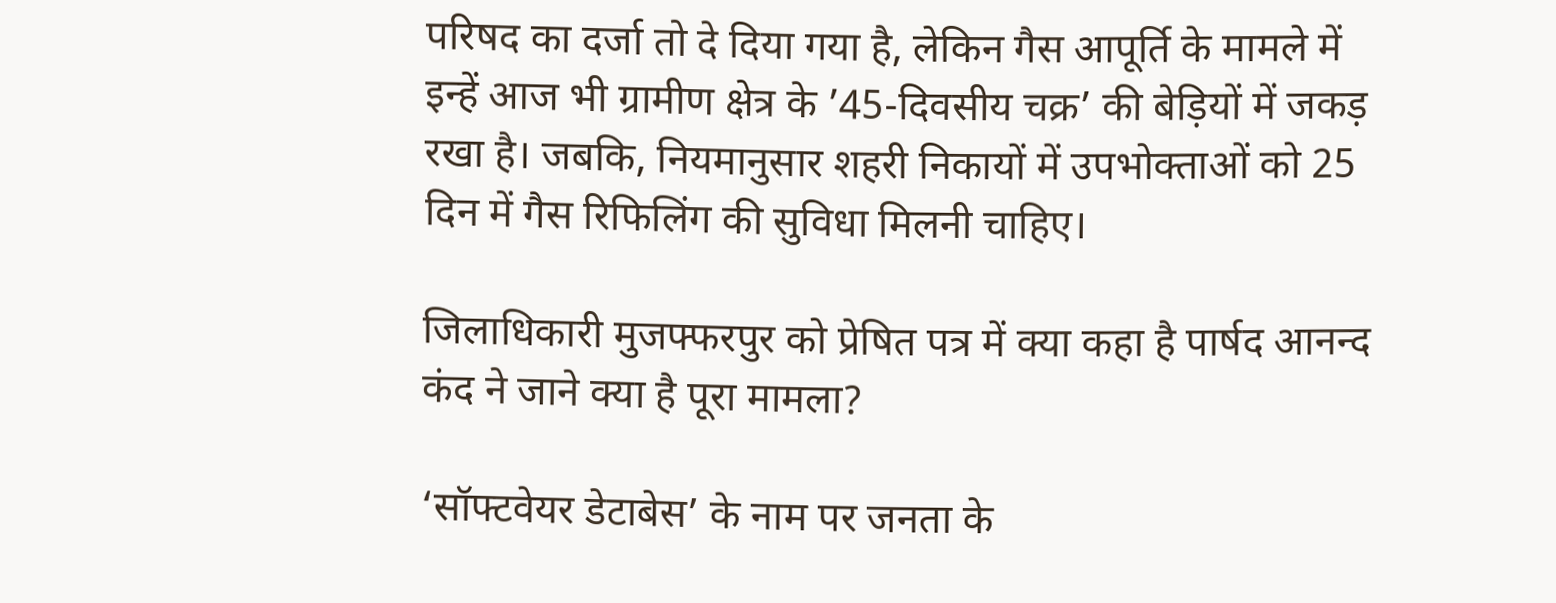परिषद का दर्जा तो दे दिया गया है, लेकिन गैस आपूर्ति के मामले में इन्हें आज भी ग्रामीण क्षेत्र के ’45-दिवसीय चक्र’ की बेड़ियों में जकड़ रखा है। जबकि, नियमानुसार शहरी निकायों में उपभोक्ताओं को 25 दिन में गैस रिफिलिंग की सुविधा मिलनी चाहिए।

जिलाधिकारी मुजफ्फरपुर को प्रेषित पत्र में क्‍या कहा है पार्षद आनन्‍द कंद ने जाने क्या है पूरा मामला?

‘सॉफ्टवेयर डेटाबेस’ के नाम पर जनता के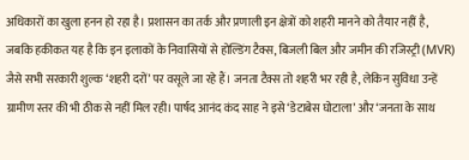अधिकारों का खुला हनन हो रहा है। प्रशासन का तर्क और प्रणाली इन क्षेत्रों को शहरी मानने को तैयार नहीं है, जबकि हकीकत यह है कि इन इलाकों के निवासियों से होल्डिंग टैक्स, बिजली बिल और जमीन की रजिस्ट्री (MVR) जैसे सभी सरकारी शुल्क ‘शहरी दरों’ पर वसूले जा रहे हैं। जनता टैक्स तो शहरी भर रही है, लेकिन सुविधा उन्हें ग्रामीण स्तर की भी ठीक से नहीं मिल रही। पार्षद आनंद कंद साह ने इसे ‘डेटाबेस घोटाला’ और ‘जनता के साथ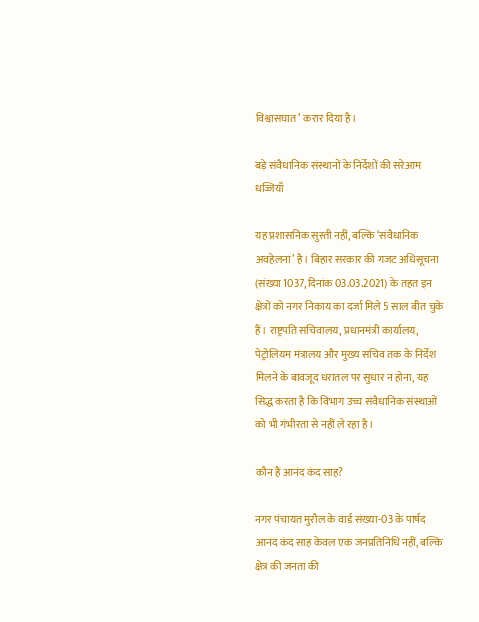विश्वासघात’ करार दिया है।

बड़े संवैधानिक संस्थानों के निर्देशों की सरेआम धज्जियाँ

यह प्रशासनिक सुस्ती नहीं, बल्कि ‘संवैधानिक अवहेलना’ है। बिहार सरकार की गजट अधिसूचना (संख्या 1037, दिनांक 03.03.2021) के तहत इन क्षेत्रों को नगर निकाय का दर्जा मिले 5 साल बीत चुके हैं। राष्ट्रपति सचिवालय, प्रधानमंत्री कार्यालय, पेट्रोलियम मंत्रालय और मुख्य सचिव तक के निर्देश मिलने के बावजूद धरातल पर सुधार न होना, यह सिद्ध करता है कि विभाग उच्च संवैधानिक संस्थाओं को भी गंभीरता से नहीं ले रहा है।

कौन हैं आनंद कंद साह?

नगर पंचायत मुरौल के वार्ड संख्या-03 के पार्षद आनंद कंद साह केवल एक जनप्रतिनिधि नहीं, बल्कि क्षेत्र की जनता की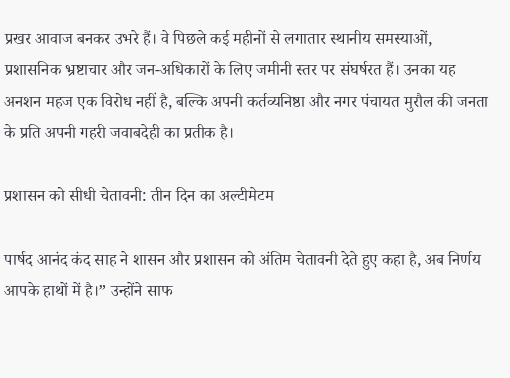प्रखर आवाज बनकर उभरे हैं। वे पिछले कई महीनों से लगातार स्थानीय समस्याओं, प्रशासनिक भ्रष्टाचार और जन-अधिकारों के लिए जमीनी स्तर पर संघर्षरत हैं। उनका यह अनशन महज एक विरोध नहीं है, बल्कि अपनी कर्तव्यनिष्ठा और नगर पंचायत मुरौल की जनता के प्रति अपनी गहरी जवाबदेही का प्रतीक है।

प्रशासन को सीधी चेतावनी: तीन दिन का अल्टीमेटम

पार्षद आनंद कंद साह ने शासन और प्रशासन को अंतिम चेतावनी देते हुए कहा है, अब निर्णय आपके हाथों में है।” उन्होंने साफ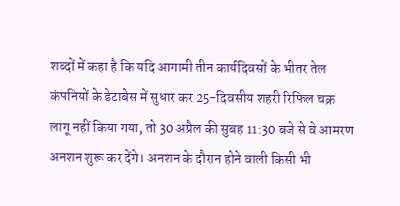शब्दों में कहा है कि यदि आगामी तीन कार्यदिवसों के भीतर तेल कंपनियों के डेटाबेस में सुधार कर 25-दिवसीय शहरी रिफिल चक्र लागू नहीं किया गया, तो 30 अप्रैल की सुबह 11:30 बजे से वे आमरण अनशन शुरू कर देंगे। अनशन के दौरान होने वाली किसी भी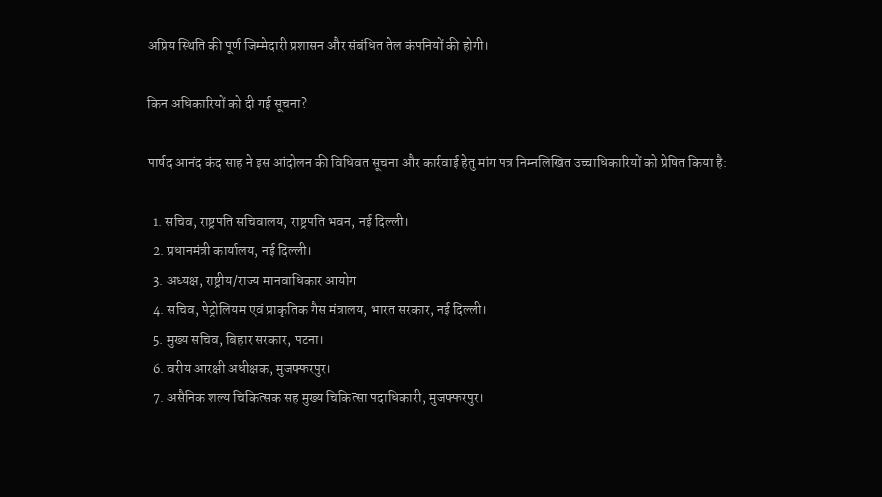अप्रिय स्थिति की पूर्ण जिम्मेदारी प्रशासन और संबंधित तेल कंपनियों की होगी।

किन अधिकारियों को दी गई सूचना?

पार्षद आनंद कंद साह ने इस आंदोलन की विधिवत सूचना और कार्रवाई हेतु मांग पत्र निम्नलिखित उच्चाधिकारियों को प्रेषित किया है:

  1. सचिव, राष्ट्रपति सचिवालय, राष्ट्रपति भवन, नई दिल्ली।
  2. प्रधानमंत्री कार्यालय, नई दिल्ली।
  3. अध्यक्ष, राष्ट्रीय/राज्य मानवाधिकार आयोग
  4. सचिव, पेट्रोलियम एवं प्राकृतिक गैस मंत्रालय, भारत सरकार, नई दिल्ली।
  5. मुख्य सचिव, बिहार सरकार, पटना।
  6. वरीय आरक्षी अधीक्षक, मुजफ्फरपुर।
  7. असैनिक शल्य चिकित्सक सह मुख्य चिकित्सा पदाधिकारी, मुजफ्फरपुर।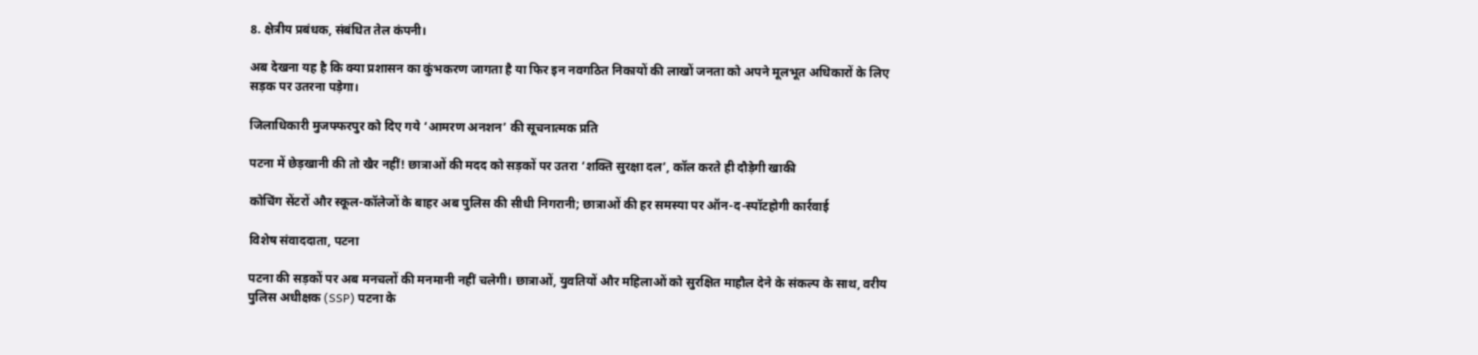8. क्षेत्रीय प्रबंधक, संबंधित तेल कंपनी।

अब देखना यह है कि क्या प्रशासन का कुंभकरण जागता है या फिर इन नवगठित निकायों की लाखों जनता को अपने मूलभूत अधिकारों के लिए सड़क पर उतरना पड़ेगा।

जिलाधिकारी मुजफ्फरपुर को दिए गये ‘आमरण अनशन’ की सूचनात्‍मक प्रति

पटना में छेड़खानी की तो खैर नहीं! छात्राओं की मदद को सड़कों पर उतरा ‘शक्ति सुरक्षा दल’, कॉल करते ही दौड़ेगी खाकी

कोचिंग सेंटरों और स्कूल-कॉलेजों के बाहर अब पुलिस की सीधी निगरानी; छात्राओं की हर समस्या पर ऑन-द-स्पॉटहोगी कार्रवाई

विशेष संवाददाता, पटना

पटना की सड़कों पर अब मनचलों की मनमानी नहीं चलेगी। छात्राओं, युवतियों और महिलाओं को सुरक्षित माहौल देने के संकल्प के साथ, वरीय पुलिस अधीक्षक (SSP) पटना के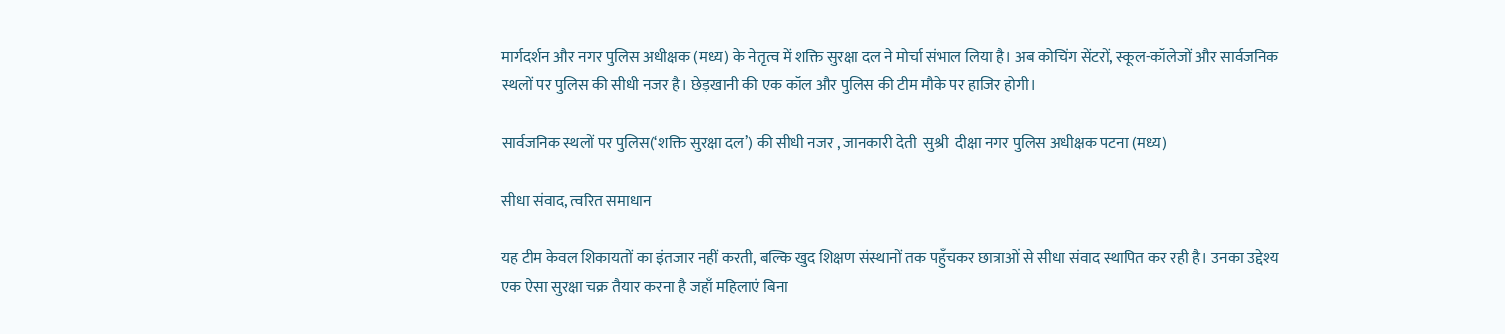मार्गदर्शन और नगर पुलिस अधीक्षक (मध्य) के नेतृत्व में शक्ति सुरक्षा दल ने मोर्चा संभाल लिया है। अब कोचिंग सेंटरों, स्कूल-कॉलेजों और सार्वजनिक स्थलों पर पुलिस की सीधी नजर है। छेड़खानी की एक कॉल और पुलिस की टीम मौके पर हाजिर होगी।

सार्वजनिक स्थलों पर पुलिस(‘शक्ति सुरक्षा दल’) की सीधी नजर , जानकारी देती  सुश्री  दीक्षा नगर पुलिस अधीक्षक पटना (मध्य)

सीधा संवाद, त्वरित समाधान

यह टीम केवल शिकायतों का इंतजार नहीं करती, बल्कि खुद शिक्षण संस्थानों तक पहुँचकर छात्राओं से सीधा संवाद स्थापित कर रही है। उनका उद्देश्य एक ऐसा सुरक्षा चक्र तैयार करना है जहाँ महिलाएं बिना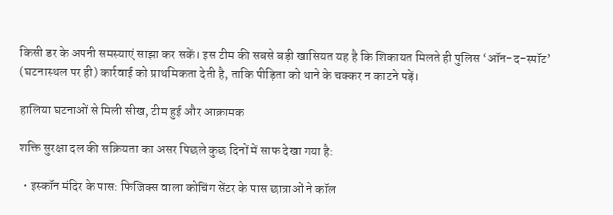किसी डर के अपनी समस्याएं साझा कर सकें। इस टीम की सबसे बड़ी खासियत यह है कि शिकायत मिलते ही पुलिस ‘ऑन-द-स्पॉट’ (घटनास्थल पर ही) कार्रवाई को प्राथमिकता देती है, ताकि पीड़िता को थाने के चक्कर न काटने पड़ें।

हालिया घटनाओं से मिली सीख, टीम हुई और आक्रामक

शक्ति सुरक्षा दल की सक्रियता का असर पिछले कुछ दिनों में साफ देखा गया है:

  • इस्कॉन मंदिर के पास: फिजिक्स वाला कोचिंग सेंटर के पास छात्राओं ने कॉल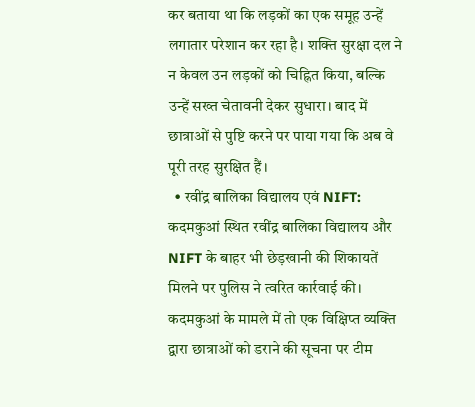कर बताया था कि लड़कों का एक समूह उन्हें लगातार परेशान कर रहा है। शक्ति सुरक्षा दल ने न केवल उन लड़कों को चिह्नित किया, बल्कि उन्हें सख्त चेतावनी देकर सुधारा। बाद में छात्राओं से पुष्टि करने पर पाया गया कि अब वे पूरी तरह सुरक्षित हैं।
  • रवींद्र बालिका विद्यालय एवं NIFT: कदमकुआं स्थित रवींद्र बालिका विद्यालय और NIFT के बाहर भी छेड़खानी की शिकायतें मिलने पर पुलिस ने त्वरित कार्रवाई की। कदमकुआं के मामले में तो एक विक्षिप्त व्यक्ति द्वारा छात्राओं को डराने की सूचना पर टीम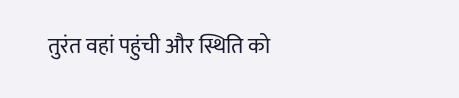तुरंत वहां पहुंची और स्थिति को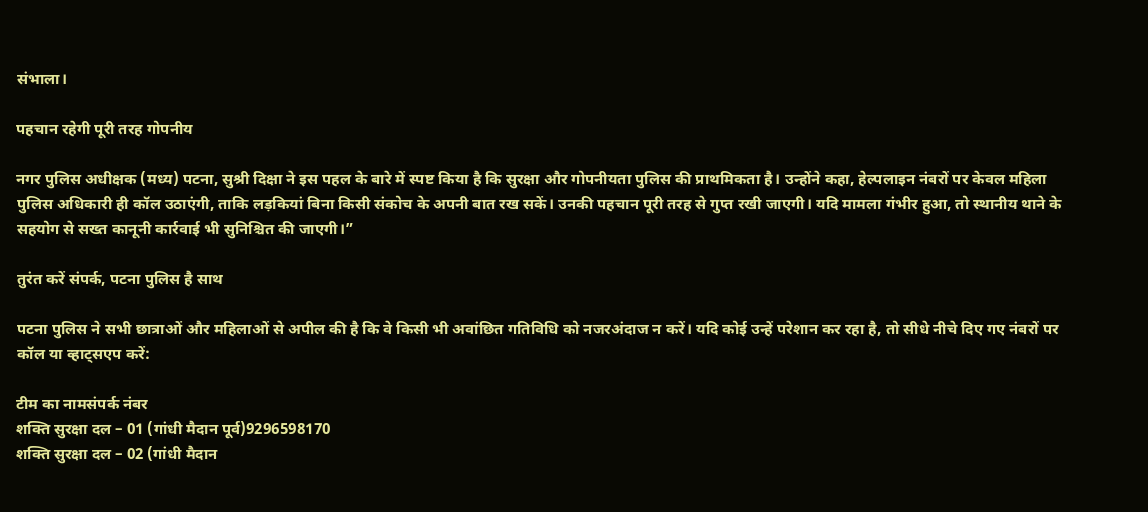संभाला।

पहचान रहेगी पूरी तरह गोपनीय

नगर पुलिस अधीक्षक (मध्य) पटना, सुश्री दिक्षा ने इस पहल के बारे में स्पष्ट किया है कि सुरक्षा और गोपनीयता पुलिस की प्राथमिकता है। उन्होंने कहा, हेल्पलाइन नंबरों पर केवल महिला पुलिस अधिकारी ही कॉल उठाएंगी, ताकि लड़कियां बिना किसी संकोच के अपनी बात रख सकें। उनकी पहचान पूरी तरह से गुप्त रखी जाएगी। यदि मामला गंभीर हुआ, तो स्थानीय थाने के सहयोग से सख्त कानूनी कार्रवाई भी सुनिश्चित की जाएगी।”

तुरंत करें संपर्क, पटना पुलिस है साथ

पटना पुलिस ने सभी छात्राओं और महिलाओं से अपील की है कि वे किसी भी अवांछित गतिविधि को नजरअंदाज न करें। यदि कोई उन्हें परेशान कर रहा है, तो सीधे नीचे दिए गए नंबरों पर कॉल या व्हाट्सएप करें:

टीम का नामसंपर्क नंबर
शक्ति सुरक्षा दल – 01 (गांधी मैदान पूर्व)9296598170
शक्ति सुरक्षा दल – 02 (गांधी मैदान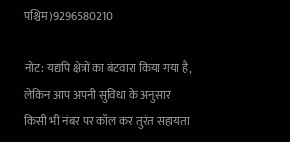पश्चिम)9296580210

नोट: यद्यपि क्षेत्रों का बंटवारा किया गया है, लेकिन आप अपनी सुविधा के अनुसार किसी भी नंबर पर कॉल कर तुरंत सहायता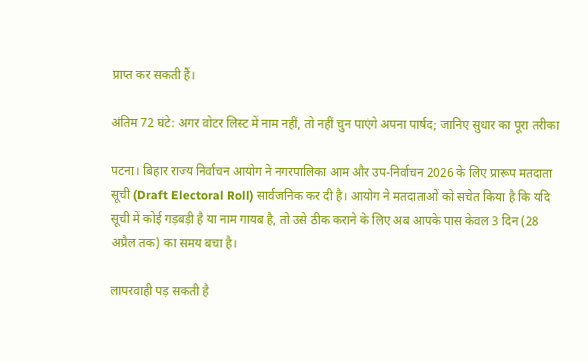प्राप्त कर सकती हैं।

अंतिम 72 घंटे: अगर वोटर लिस्ट में नाम नहीं, तो नहीं चुन पाएंगे अपना पार्षद; जानिए सुधार का पूरा तरीका

पटना। बिहार राज्य निर्वाचन आयोग ने नगरपालिका आम और उप-निर्वाचन 2026 के लिए प्रारूप मतदाता सूची (Draft Electoral Roll) सार्वजनिक कर दी है। आयोग ने मतदाताओं को सचेत किया है कि यदि सूची में कोई गड़बड़ी है या नाम गायब है, तो उसे ठीक कराने के लिए अब आपके पास केवल 3 दिन (28 अप्रैल तक) का समय बचा है।

लापरवाही पड़ सकती है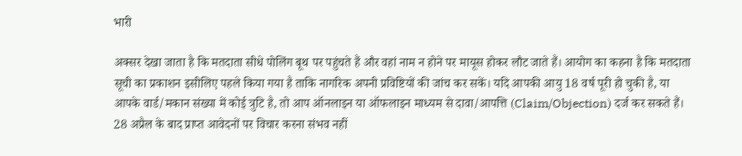भारी

अक्सर देखा जाता है कि मतदाता सीधे पोलिंग बूथ पर पहुंचते हैं और वहां नाम न होने पर मायूस होकर लौट जाते हैं। आयोग का कहना है कि मतदाता सूची का प्रकाशन इसीलिए पहले किया गया है ताकि नागरिक अपनी प्रविष्टियों की जांच कर सकें। यदि आपकी आयु 18 वर्ष पूरी हो चुकी है, या आपके वार्ड/मकान संख्या में कोई त्रुटि है, तो आप ऑनलाइन या ऑफलाइन माध्यम से दावा/आपत्ति (Claim/Objection) दर्ज कर सकते हैं। 28 अप्रैल के बाद प्राप्त आवेदनों पर विचार करना संभव नहीं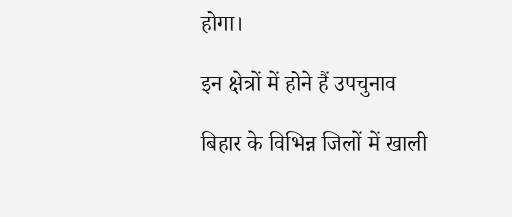होगा।

इन क्षेत्रों में होने हैं उपचुनाव

बिहार के विभिन्न जिलों में खाली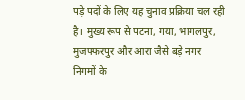पड़े पदों के लिए यह चुनाव प्रक्रिया चल रही है। मुख्य रूप से पटना, गया, भागलपुर, मुजफ्फरपुर और आरा जैसे बड़े नगर निगमों के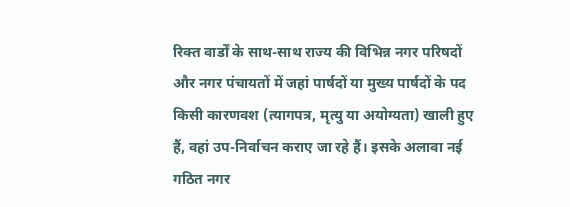रिक्त वार्डों के साथ-साथ राज्य की विभिन्न नगर परिषदों और नगर पंचायतों में जहां पार्षदों या मुख्य पार्षदों के पद किसी कारणवश (त्यागपत्र, मृत्यु या अयोग्यता) खाली हुए हैं, वहां उप-निर्वाचन कराए जा रहे हैं। इसके अलावा नई गठित नगर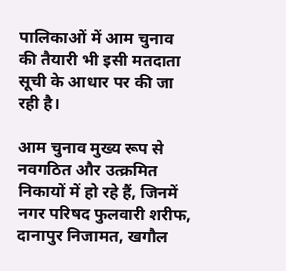पालिकाओं में आम चुनाव की तैयारी भी इसी मतदाता सूची के आधार पर की जा रही है।

आम चुनाव मुख्य रूप से नवगठित और उत्क्रमित निकायों में हो रहे हैं, जिनमें नगर परिषद फुलवारी शरीफ, दानापुर निजामत, खगौल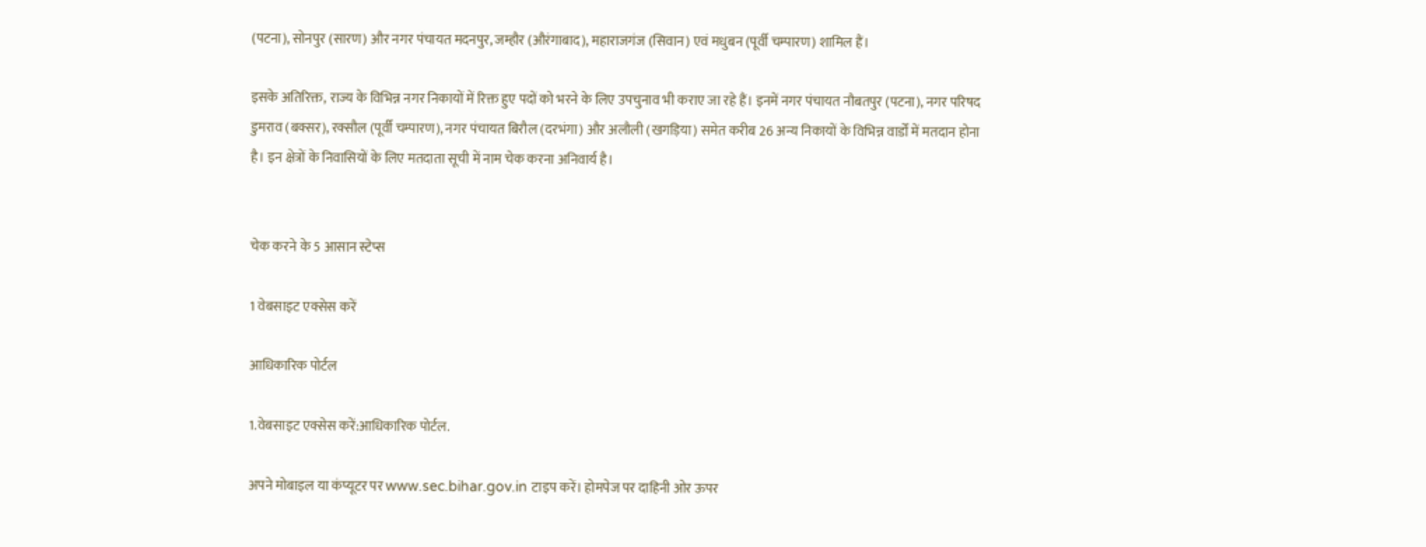(पटना), सोनपुर (सारण) और नगर पंचायत मदनपुर, जम्हौर (औरंगाबाद), महाराजगंज (सिवान) एवं मधुबन (पूर्वी चम्पारण) शामिल हैं।

इसके अतिरिक्त, राज्य के विभिन्न नगर निकायों में रिक्त हुए पदों को भरने के लिए उपचुनाव भी कराए जा रहे हैं। इनमें नगर पंचायत नौबतपुर (पटना), नगर परिषद डुमराव (बक्सर), रक्सौल (पूर्वी चम्पारण), नगर पंचायत बिरौल (दरभंगा) और अलौली (खगड़िया) समेत करीब 26 अन्य निकायों के विभिन्न वार्डों में मतदान होना है। इन क्षेत्रों के निवासियों के लिए मतदाता सूची में नाम चेक करना अनिवार्य है।


चेक करने के 5 आसान स्टेप्स

1 वेबसाइट एक्सेस करें

आधिकारिक पोर्टल

1.वेबसाइट एक्सेस करें:आधिकारिक पोर्टल.

अपने मोबाइल या कंप्यूटर पर www.sec.bihar.gov.in टाइप करें। होमपेज पर दाहिनी ओर ऊपर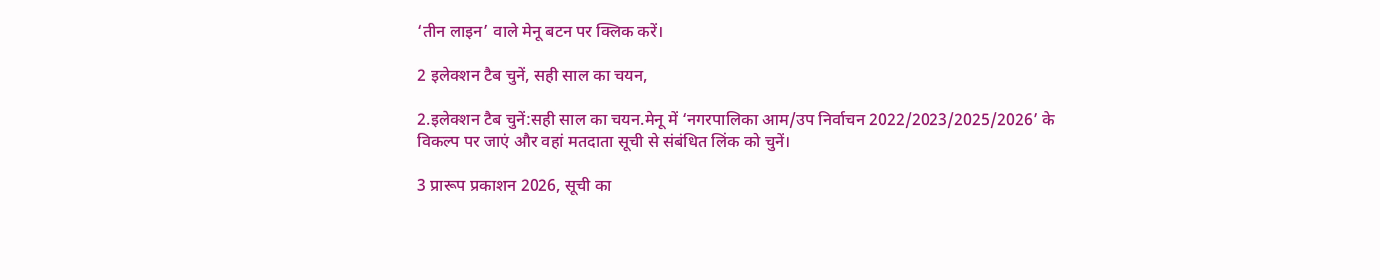‘तीन लाइन’ वाले मेनू बटन पर क्लिक करें।

2 इलेक्शन टैब चुनें, सही साल का चयन,

2.इलेक्शन टैब चुनें:सही साल का चयन.मेनू में ‘नगरपालिका आम/उप निर्वाचन 2022/2023/2025/2026’ के विकल्प पर जाएं और वहां मतदाता सूची से संबंधित लिंक को चुनें।

3 प्रारूप प्रकाशन 2026, सूची का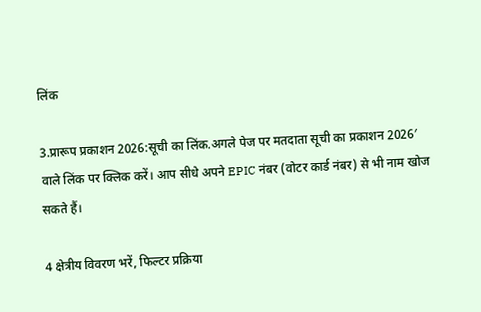लिंक

3.प्रारूप प्रकाशन 2026:सूची का लिंक.अगले पेज पर मतदाता सूची का प्रकाशन 2026′ वाले लिंक पर क्लिक करें। आप सीधे अपने EPIC नंबर (वोटर कार्ड नंबर) से भी नाम खोज सकते हैं।

4 क्षेत्रीय विवरण भरें, फिल्टर प्रक्रिया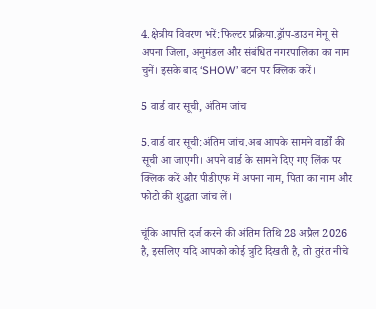4.क्षेत्रीय विवरण भरें:फिल्टर प्रक्रिया.ड्रॉप-डाउन मेनू से अपना जिला, अनुमंडल और संबंधित नगरपालिका का नाम चुनें। इसके बाद ‘SHOW’ बटन पर क्लिक करें।

5 वार्ड वार सूची, अंतिम जांच

5.वार्ड वार सूची:अंतिम जांच.अब आपके सामने वार्डों की सूची आ जाएगी। अपने वार्ड के सामने दिए गए लिंक पर क्लिक करें और पीडीएफ में अपना नाम, पिता का नाम और फोटो की शुद्धता जांच लें।

चूंकि आपत्ति दर्ज करने की अंतिम तिथि 28 अप्रैल 2026 है, इसलिए यदि आपको कोई त्रुटि दिखती है, तो तुरंत नीचे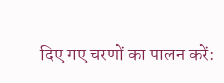दिए गए चरणों का पालन करें: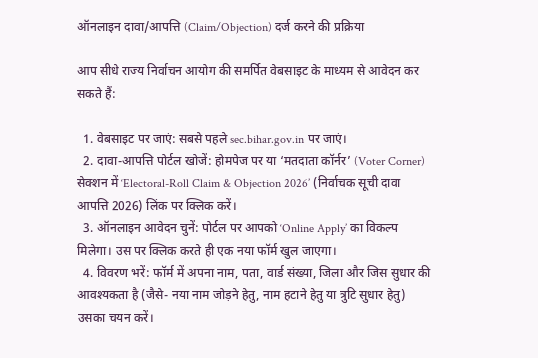ऑनलाइन दावा/आपत्ति (Claim/Objection) दर्ज करने की प्रक्रिया

आप सीधे राज्य निर्वाचन आयोग की समर्पित वेबसाइट के माध्यम से आवेदन कर सकते हैं:

  1. वेबसाइट पर जाएं: सबसे पहले sec.bihar.gov.in पर जाएं।
  2. दावा-आपत्ति पोर्टल खोजें: होमपेज पर या ‘मतदाता कॉर्नर’ (Voter Corner) सेक्शन में ‘Electoral-Roll Claim & Objection 2026’ (निर्वाचक सूची दावा आपत्ति 2026) लिंक पर क्लिक करें।
  3. ऑनलाइन आवेदन चुनें: पोर्टल पर आपको ‘Online Apply’ का विकल्प मिलेगा। उस पर क्लिक करते ही एक नया फॉर्म खुल जाएगा।
  4. विवरण भरें: फॉर्म में अपना नाम, पता, वार्ड संख्या, जिला और जिस सुधार की आवश्यकता है (जैसे- नया नाम जोड़ने हेतु, नाम हटाने हेतु या त्रुटि सुधार हेतु) उसका चयन करें।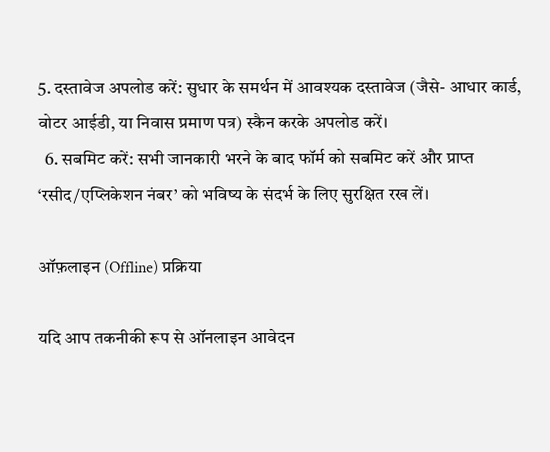5. दस्तावेज अपलोड करें: सुधार के समर्थन में आवश्यक दस्तावेज (जैसे- आधार कार्ड, वोटर आईडी, या निवास प्रमाण पत्र) स्कैन करके अपलोड करें।
  6. सबमिट करें: सभी जानकारी भरने के बाद फॉर्म को सबमिट करें और प्राप्त ‘रसीद/एप्लिकेशन नंबर’ को भविष्य के संदर्भ के लिए सुरक्षित रख लें।

ऑफ़लाइन (Offline) प्रक्रिया

यदि आप तकनीकी रूप से ऑनलाइन आवेदन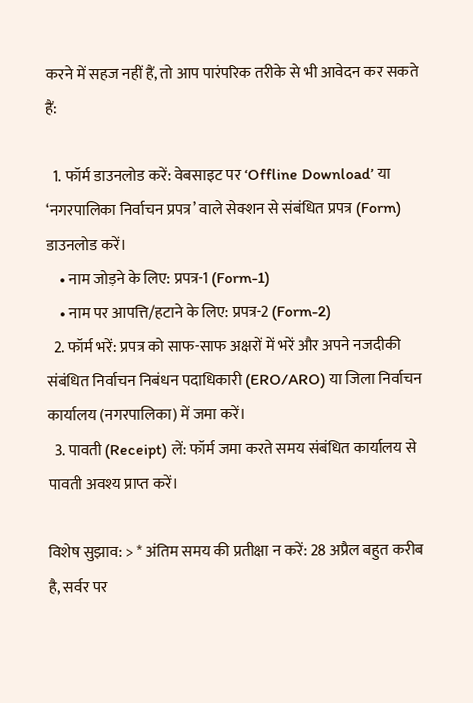करने में सहज नहीं हैं, तो आप पारंपरिक तरीके से भी आवेदन कर सकते हैं:

  1. फॉर्म डाउनलोड करें: वेबसाइट पर ‘Offline Download’ या ‘नगरपालिका निर्वाचन प्रपत्र’ वाले सेक्शन से संबंधित प्रपत्र (Form) डाउनलोड करें।
    • नाम जोड़ने के लिए: प्रपत्र-1 (Form-1)
    • नाम पर आपत्ति/हटाने के लिए: प्रपत्र-2 (Form-2)
  2. फॉर्म भरें: प्रपत्र को साफ-साफ अक्षरों में भरें और अपने नजदीकी संबंधित निर्वाचन निबंधन पदाधिकारी (ERO/ARO) या जिला निर्वाचन कार्यालय (नगरपालिका) में जमा करें।
  3. पावती (Receipt) लें: फॉर्म जमा करते समय संबंधित कार्यालय से पावती अवश्य प्राप्त करें।

विशेष सुझाव: > * अंतिम समय की प्रतीक्षा न करें: 28 अप्रैल बहुत करीब है, सर्वर पर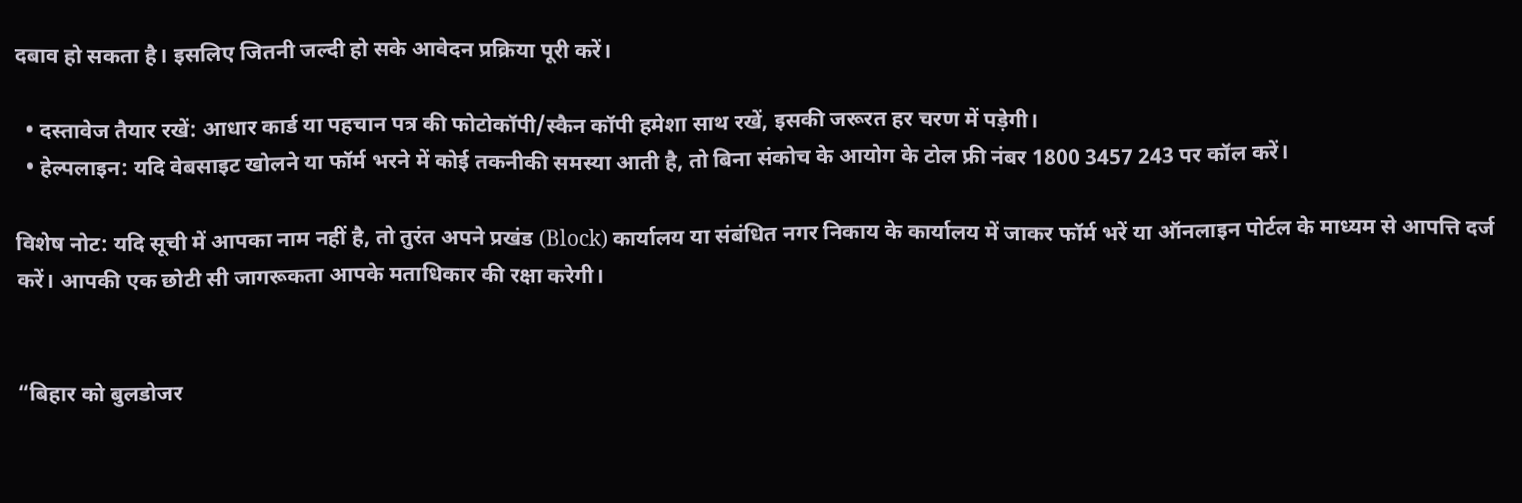दबाव हो सकता है। इसलिए जितनी जल्दी हो सके आवेदन प्रक्रिया पूरी करें।

  • दस्तावेज तैयार रखें: आधार कार्ड या पहचान पत्र की फोटोकॉपी/स्कैन कॉपी हमेशा साथ रखें, इसकी जरूरत हर चरण में पड़ेगी।
  • हेल्पलाइन: यदि वेबसाइट खोलने या फॉर्म भरने में कोई तकनीकी समस्या आती है, तो बिना संकोच के आयोग के टोल फ्री नंबर 1800 3457 243 पर कॉल करें।

विशेष नोट: यदि सूची में आपका नाम नहीं है, तो तुरंत अपने प्रखंड (Block) कार्यालय या संबंधित नगर निकाय के कार्यालय में जाकर फॉर्म भरें या ऑनलाइन पोर्टल के माध्यम से आपत्ति दर्ज करें। आपकी एक छोटी सी जागरूकता आपके मताधिकार की रक्षा करेगी।


“बिहार को बुलडोजर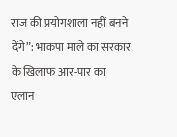राज की प्रयोगशाला नहीं बनने देंगे”: भाकपा माले का सरकार के खिलाफ आर-पार का एलान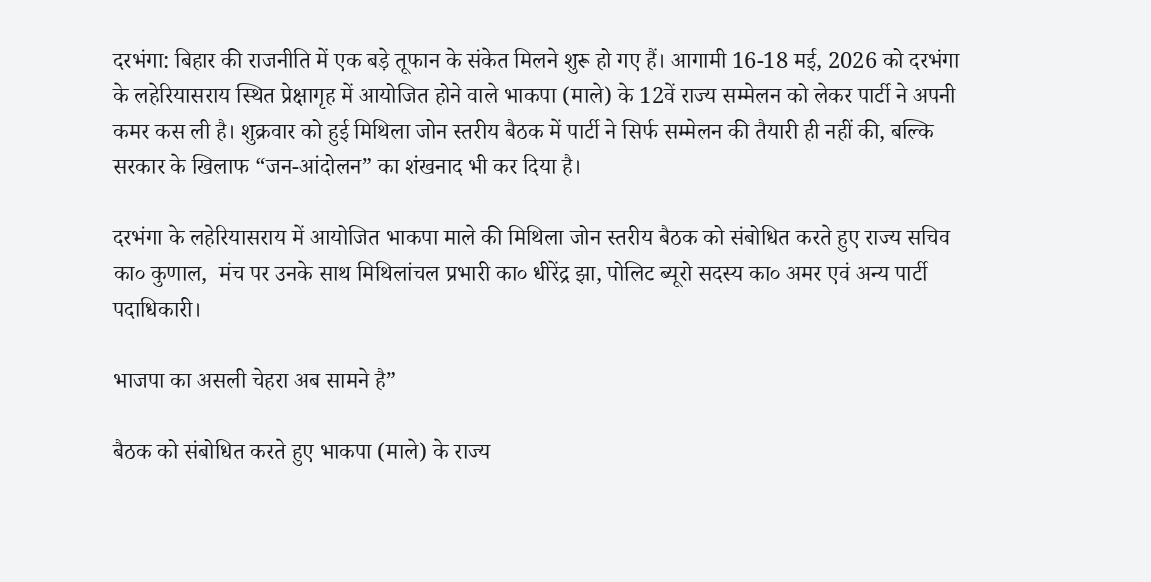दरभंगा: बिहार की राजनीति में एक बड़े तूफान के संकेत मिलने शुरू हो गए हैं। आगामी 16-18 मई, 2026 को दरभंगा के लहेरियासराय स्थित प्रेक्षागृह में आयोजित होने वाले भाकपा (माले) के 12वें राज्य सम्मेलन को लेकर पार्टी ने अपनी कमर कस ली है। शुक्रवार को हुई मिथिला जोन स्तरीय बैठक में पार्टी ने सिर्फ सम्मेलन की तैयारी ही नहीं की, बल्कि सरकार के खिलाफ “जन-आंदोलन” का शंखनाद भी कर दिया है।

दरभंगा के लहेरियासराय में आयोजित भाकपा माले की मिथिला जोन स्तरीय बैठक को संबोधित करते हुए राज्य सचिव का० कुणाल,  मंच पर उनके साथ मिथिलांचल प्रभारी का० धीरेंद्र झा, पोलिट ब्यूरो सदस्य का० अमर एवं अन्य पार्टी पदाधिकारी।

भाजपा का असली चेहरा अब सामने है”

बैठक को संबोधित करते हुए भाकपा (माले) के राज्य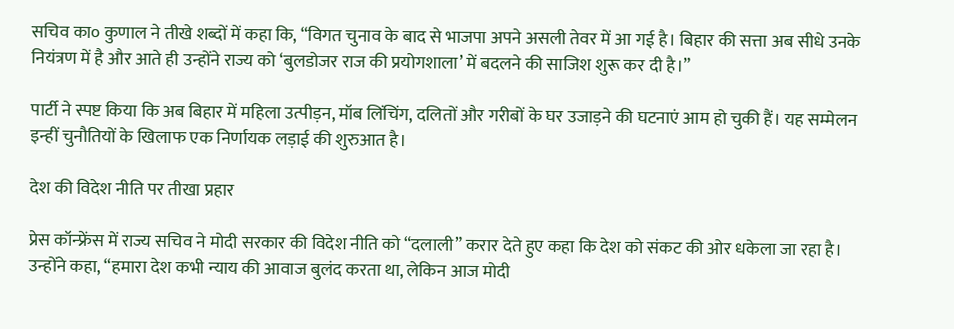सचिव का० कुणाल ने तीखे शब्दों में कहा कि, “विगत चुनाव के बाद से भाजपा अपने असली तेवर में आ गई है। बिहार की सत्ता अब सीधे उनके नियंत्रण में है और आते ही उन्होंने राज्य को ‘बुलडोजर राज की प्रयोगशाला’ में बदलने की साजिश शुरू कर दी है।”

पार्टी ने स्पष्ट किया कि अब बिहार में महिला उत्पीड़न, मॉब लिंचिंग, दलितों और गरीबों के घर उजाड़ने की घटनाएं आम हो चुकी हैं। यह सम्मेलन इन्हीं चुनौतियों के खिलाफ एक निर्णायक लड़ाई की शुरुआत है।

देश की विदेश नीति पर तीखा प्रहार

प्रेस कॉन्फ्रेंस में राज्य सचिव ने मोदी सरकार की विदेश नीति को “दलाली” करार देते हुए कहा कि देश को संकट की ओर धकेला जा रहा है। उन्होंने कहा, “हमारा देश कभी न्याय की आवाज बुलंद करता था, लेकिन आज मोदी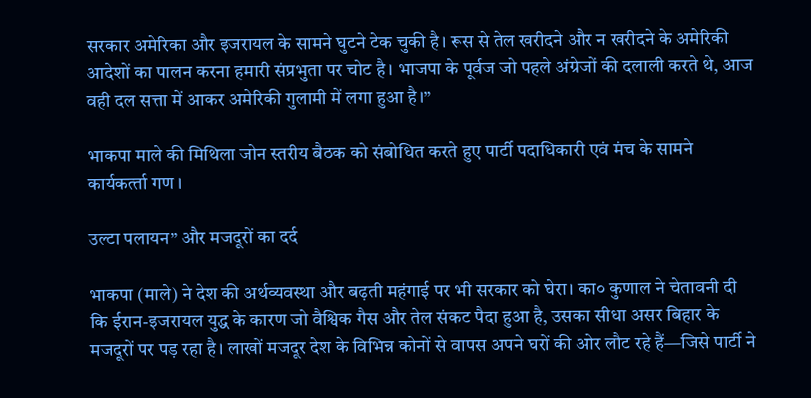सरकार अमेरिका और इजरायल के सामने घुटने टेक चुकी है। रूस से तेल खरीदने और न खरीदने के अमेरिकी आदेशों का पालन करना हमारी संप्रभुता पर चोट है। भाजपा के पूर्वज जो पहले अंग्रेजों की दलाली करते थे, आज वही दल सत्ता में आकर अमेरिकी गुलामी में लगा हुआ है।”

भाकपा माले की मिथिला जोन स्तरीय बैठक को संबोधित करते हुए पार्टी पदाधिकारी एवं मंच के सामने कार्यकर्त्‍ता गण ।

उल्टा पलायन” और मजदूरों का दर्द

भाकपा (माले) ने देश की अर्थव्यवस्था और बढ़ती महंगाई पर भी सरकार को घेरा। का० कुणाल ने चेतावनी दी कि ईरान-इजरायल युद्ध के कारण जो वैश्विक गैस और तेल संकट पैदा हुआ है, उसका सीधा असर बिहार के मजदूरों पर पड़ रहा है। लाखों मजदूर देश के विभिन्न कोनों से वापस अपने घरों की ओर लौट रहे हैं—जिसे पार्टी ने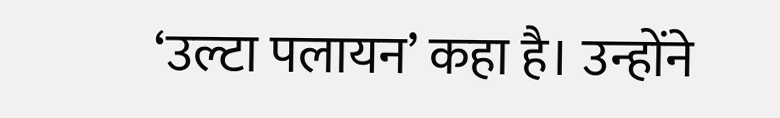‘उल्टा पलायन’ कहा है। उन्होंने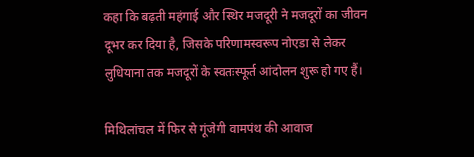कहा कि बढ़ती महंगाई और स्थिर मजदूरी ने मजदूरों का जीवन दूभर कर दिया है, जिसके परिणामस्वरूप नोएडा से लेकर लुधियाना तक मजदूरों के स्वतःस्फूर्त आंदोलन शुरू हो गए हैं।

मिथिलांचल में फिर से गूंजेगी वामपंथ की आवाज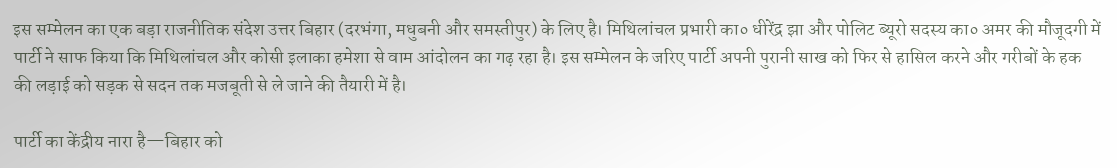इस सम्मेलन का एक बड़ा राजनीतिक संदेश उत्तर बिहार (दरभंगा, मधुबनी और समस्तीपुर) के लिए है। मिथिलांचल प्रभारी का० धीरेंद्र झा और पोलिट ब्यूरो सदस्य का० अमर की मौजूदगी में पार्टी ने साफ किया कि मिथिलांचल और कोसी इलाका हमेशा से वाम आंदोलन का गढ़ रहा है। इस सम्मेलन के जरिए पार्टी अपनी पुरानी साख को फिर से हासिल करने और गरीबों के हक की लड़ाई को सड़क से सदन तक मजबूती से ले जाने की तैयारी में है।

पार्टी का केंद्रीय नारा है—बिहार को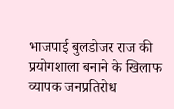भाजपाई बुलडोजर राज की प्रयोगशाला बनाने के खिलाफ व्यापक जनप्रतिरोध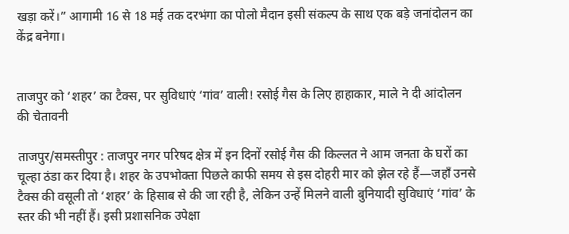खड़ा करें।” आगामी 16 से 18 मई तक दरभंगा का पोलो मैदान इसी संकल्प के साथ एक बड़े जनांदोलन का केंद्र बनेगा।


ताजपुर को ‘शहर’ का टैक्स, पर सुविधाएं ‘गांव’ वाली! रसोई गैस के लिए हाहाकार, माले ने दी आंदोलन की चेतावनी

ताजपुर/समस्तीपुर : ताजपुर नगर परिषद क्षेत्र में इन दिनों रसोई गैस की किल्लत ने आम जनता के घरों का चूल्हा ठंडा कर दिया है। शहर के उपभोक्ता पिछले काफी समय से इस दोहरी मार को झेल रहे हैं—जहाँ उनसे टैक्स की वसूली तो ‘शहर’ के हिसाब से की जा रही है, लेकिन उन्हें मिलने वाली बुनियादी सुविधाएं ‘गांव’ के स्तर की भी नहीं हैं। इसी प्रशासनिक उपेक्षा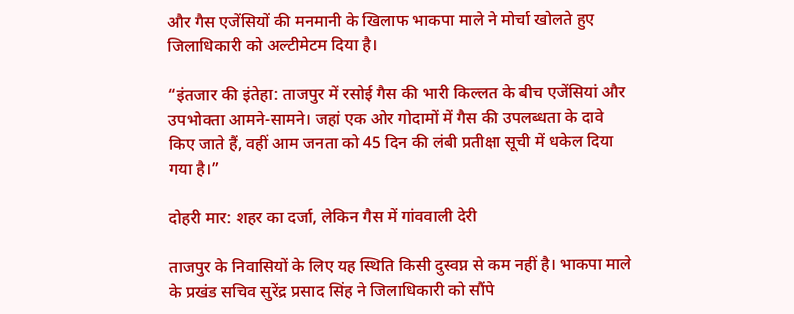और गैस एजेंसियों की मनमानी के खिलाफ भाकपा माले ने मोर्चा खोलते हुए जिलाधिकारी को अल्टीमेटम दिया है।

“इंतजार की इंतेहा: ताजपुर में रसोई गैस की भारी किल्लत के बीच एजेंसियां और उपभोक्ता आमने-सामने। जहां एक ओर गोदामों में गैस की उपलब्धता के दावे किए जाते हैं, वहीं आम जनता को 45 दिन की लंबी प्रतीक्षा सूची में धकेल दिया गया है।”

दोहरी मार: शहर का दर्जा, लेकिन गैस में गांववाली देरी

ताजपुर के निवासियों के लिए यह स्थिति किसी दुस्वप्न से कम नहीं है। भाकपा माले के प्रखंड सचिव सुरेंद्र प्रसाद सिंह ने जिलाधिकारी को सौंपे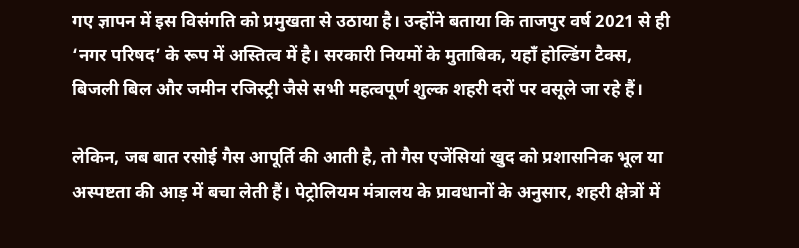गए ज्ञापन में इस विसंगति को प्रमुखता से उठाया है। उन्होंने बताया कि ताजपुर वर्ष 2021 से ही ‘नगर परिषद’ के रूप में अस्तित्व में है। सरकारी नियमों के मुताबिक, यहाँ होल्डिंग टैक्स, बिजली बिल और जमीन रजिस्ट्री जैसे सभी महत्वपूर्ण शुल्क शहरी दरों पर वसूले जा रहे हैं।

लेकिन, जब बात रसोई गैस आपूर्ति की आती है, तो गैस एजेंसियां खुद को प्रशासनिक भूल या अस्पष्टता की आड़ में बचा लेती हैं। पेट्रोलियम मंत्रालय के प्रावधानों के अनुसार, शहरी क्षेत्रों में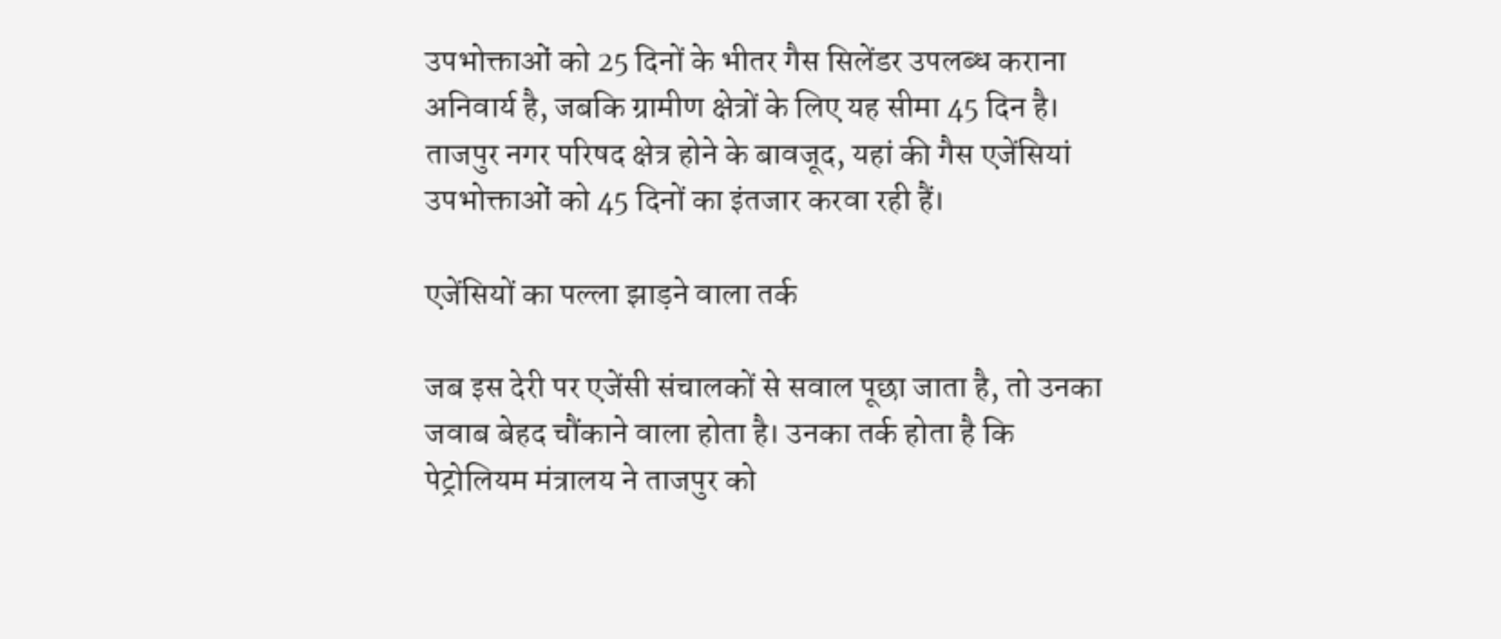उपभोक्ताओं को 25 दिनों के भीतर गैस सिलेंडर उपलब्ध कराना अनिवार्य है, जबकि ग्रामीण क्षेत्रों के लिए यह सीमा 45 दिन है। ताजपुर नगर परिषद क्षेत्र होने के बावजूद, यहां की गैस एजेंसियां उपभोक्ताओं को 45 दिनों का इंतजार करवा रही हैं।

एजेंसियों का पल्ला झाड़ने वाला तर्क

जब इस देरी पर एजेंसी संचालकों से सवाल पूछा जाता है, तो उनका जवाब बेहद चौंकाने वाला होता है। उनका तर्क होता है कि पेट्रोलियम मंत्रालय ने ताजपुर को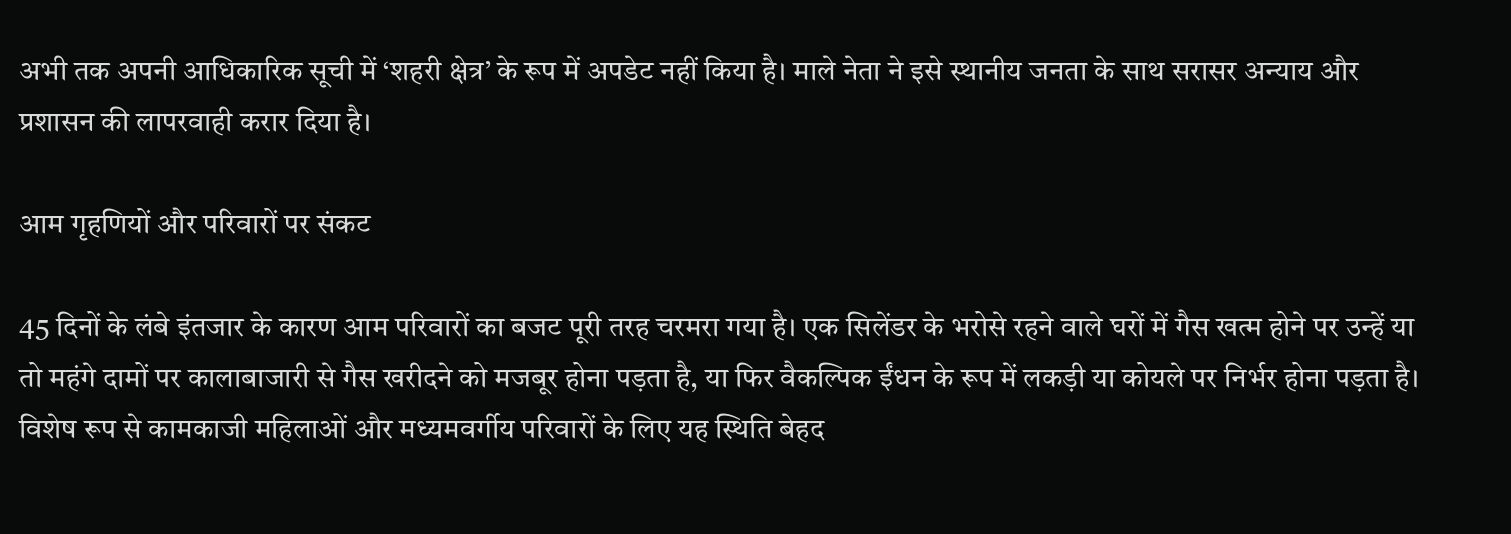अभी तक अपनी आधिकारिक सूची में ‘शहरी क्षेत्र’ के रूप में अपडेट नहीं किया है। माले नेता ने इसे स्थानीय जनता के साथ सरासर अन्याय और प्रशासन की लापरवाही करार दिया है।

आम गृहणियों और परिवारों पर संकट

45 दिनों के लंबे इंतजार के कारण आम परिवारों का बजट पूरी तरह चरमरा गया है। एक सिलेंडर के भरोसे रहने वाले घरों में गैस खत्म होने पर उन्हें या तो महंगे दामों पर कालाबाजारी से गैस खरीदने को मजबूर होना पड़ता है, या फिर वैकल्पिक ईंधन के रूप में लकड़ी या कोयले पर निर्भर होना पड़ता है। विशेष रूप से कामकाजी महिलाओं और मध्यमवर्गीय परिवारों के लिए यह स्थिति बेहद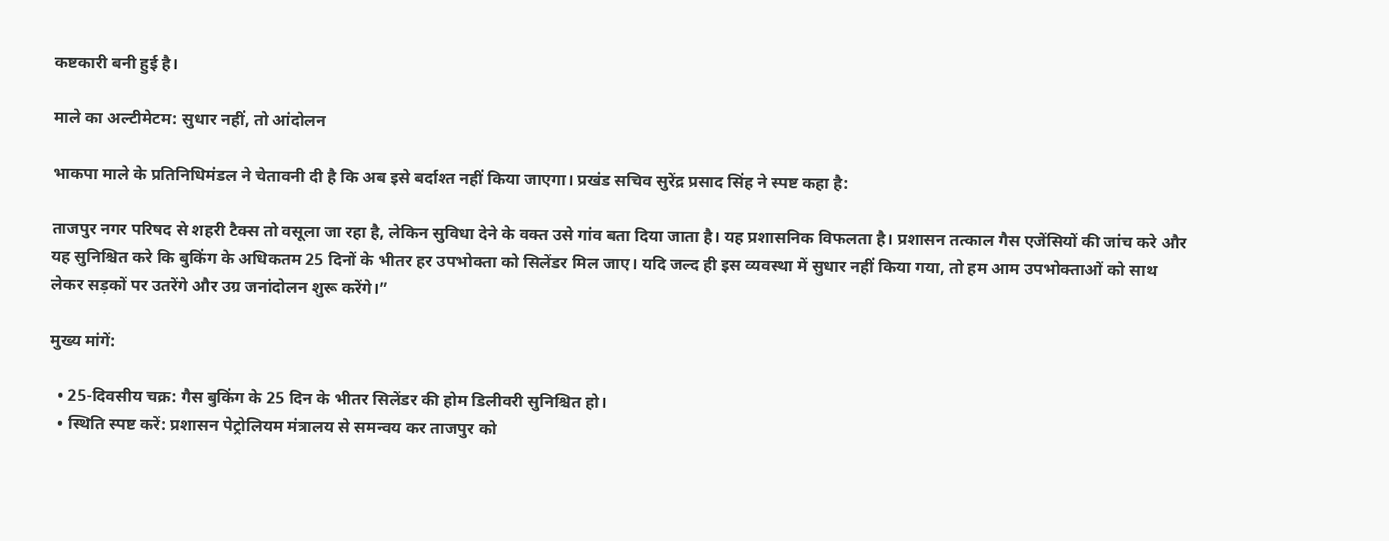कष्टकारी बनी हुई है।

माले का अल्टीमेटम: सुधार नहीं, तो आंदोलन

भाकपा माले के प्रतिनिधिमंडल ने चेतावनी दी है कि अब इसे बर्दाश्त नहीं किया जाएगा। प्रखंड सचिव सुरेंद्र प्रसाद सिंह ने स्पष्ट कहा है:

ताजपुर नगर परिषद से शहरी टैक्स तो वसूला जा रहा है, लेकिन सुविधा देने के वक्त उसे गांव बता दिया जाता है। यह प्रशासनिक विफलता है। प्रशासन तत्काल गैस एजेंसियों की जांच करे और यह सुनिश्चित करे कि बुकिंग के अधिकतम 25 दिनों के भीतर हर उपभोक्ता को सिलेंडर मिल जाए। यदि जल्द ही इस व्यवस्था में सुधार नहीं किया गया, तो हम आम उपभोक्ताओं को साथ लेकर सड़कों पर उतरेंगे और उग्र जनांदोलन शुरू करेंगे।”

मुख्य मांगें:

  • 25-दिवसीय चक्र: गैस बुकिंग के 25 दिन के भीतर सिलेंडर की होम डिलीवरी सुनिश्चित हो।
  • स्थिति स्पष्ट करें: प्रशासन पेट्रोलियम मंत्रालय से समन्वय कर ताजपुर को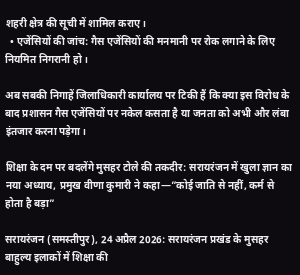शहरी क्षेत्र की सूची में शामिल कराए।
  • एजेंसियों की जांच: गैस एजेंसियों की मनमानी पर रोक लगाने के लिए नियमित निगरानी हो।

अब सबकी निगाहें जिलाधिकारी कार्यालय पर टिकी हैं कि क्या इस विरोध के बाद प्रशासन गैस एजेंसियों पर नकेल कसता है या जनता को अभी और लंबा इंतजार करना पड़ेगा।

शिक्षा के दम पर बदलेंगे मुसहर टोले की तकदीर: सरायरंजन में खुला ज्ञान का नया अध्याय, प्रमुख वीणा कुमारी ने कहा—”कोई जाति से नहीं, कर्म से होता है बड़ा”

सरायरंजन (समस्तीपुर), 24 अप्रैल 2026: सरायरंजन प्रखंड के मुसहर बाहुल्य इलाकों में शिक्षा की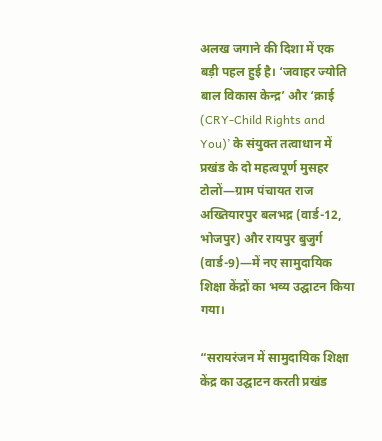अलख जगाने की दिशा में एक बड़ी पहल हुई है। ‘जवाहर ज्योति बाल विकास केन्द्र’ और ‘क्राई (CRY-Child Rights and You)’ के संयुक्त तत्वाधान में प्रखंड के दो महत्वपूर्ण मुसहर टोलों—ग्राम पंचायत राज अख्तियारपुर बलभद्र (वार्ड-12, भोजपुर) और रायपुर बुजुर्ग (वार्ड-9)—में नए सामुदायिक शिक्षा केंद्रों का भव्य उद्घाटन किया गया।

“सरायरंजन में सामुदायिक शिक्षा केंद्र का उद्घाटन करती प्रखंड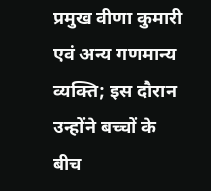प्रमुख वीणा कुमारी एवं अन्य गणमान्य व्यक्ति; इस दौरान उन्होंने बच्चों के बीच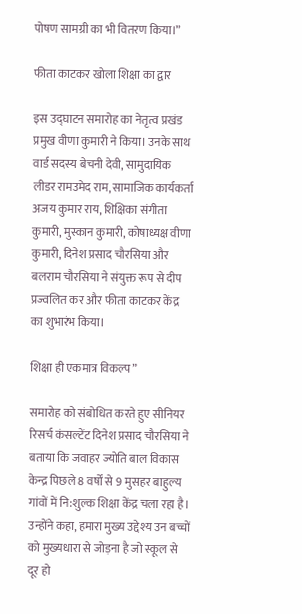पोषण सामग्री का भी वितरण किया।”

फीता काटकर खोला शिक्षा का द्वार

इस उद्घाटन समारोह का नेतृत्व प्रखंड प्रमुख वीणा कुमारी ने किया। उनके साथ वार्ड सदस्य बेचनी देवी, सामुदायिक लीडर रामउमेद राम, सामाजिक कार्यकर्ता अजय कुमार राय, शिक्षिका संगीता कुमारी, मुस्कान कुमारी, कोषाध्यक्ष वीणा कुमारी, दिनेश प्रसाद चौरसिया और बलराम चौरसिया ने संयुक्त रूप से दीप प्रज्वलित कर और फीता काटकर केंद्र का शुभारंभ किया।

शिक्षा ही एकमात्र विकल्प”

समारोह को संबोधित करते हुए सीनियर रिसर्च कंसल्टेंट दिनेश प्रसाद चौरसिया ने बताया कि जवाहर ज्योति बाल विकास केन्द्र पिछले 8 वर्षों से 9 मुसहर बाहुल्य गांवों में नि:शुल्क शिक्षा केंद्र चला रहा है। उन्होंने कहा, हमारा मुख्य उद्देश्य उन बच्चों को मुख्यधारा से जोड़ना है जो स्कूल से दूर हो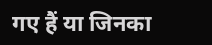गए हैं या जिनका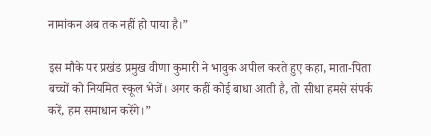नामांकन अब तक नहीं हो पाया है।”

इस मौके पर प्रखंड प्रमुख वीणा कुमारी ने भावुक अपील करते हुए कहा, माता-पिता बच्चों को नियमित स्कूल भेजें। अगर कहीं कोई बाधा आती है, तो सीधा हमसे संपर्क करें, हम समाधान करेंगे।”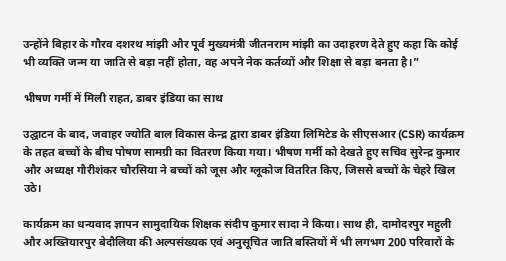उन्होंने बिहार के गौरव दशरथ मांझी और पूर्व मुख्यमंत्री जीतनराम मांझी का उदाहरण देते हुए कहा कि कोई भी व्यक्ति जन्म या जाति से बड़ा नहीं होता, वह अपने नेक कर्तव्यों और शिक्षा से बड़ा बनता है।”

भीषण गर्मी में मिली राहत, डाबर इंडिया का साथ

उद्घाटन के बाद, जवाहर ज्योति बाल विकास केन्द्र द्वारा डाबर इंडिया लिमिटेड के सीएसआर (CSR) कार्यक्रम के तहत बच्चों के बीच पोषण सामग्री का वितरण किया गया। भीषण गर्मी को देखते हुए सचिव सुरेन्द्र कुमार और अध्यक्ष गौरीशंकर चौरसिया ने बच्चों को जूस और ग्लूकोज वितरित किए, जिससे बच्चों के चेहरे खिल उठे।

कार्यक्रम का धन्यवाद ज्ञापन सामुदायिक शिक्षक संदीप कुमार सादा ने किया। साथ ही, दामोदरपुर महुली और अख्तियारपुर बेदौलिया की अल्पसंख्यक एवं अनुसूचित जाति बस्तियों में भी लगभग 200 परिवारों के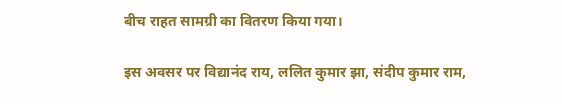बीच राहत सामग्री का वितरण किया गया।

इस अवसर पर विद्यानंद राय, ललित कुमार झा, संदीप कुमार राम,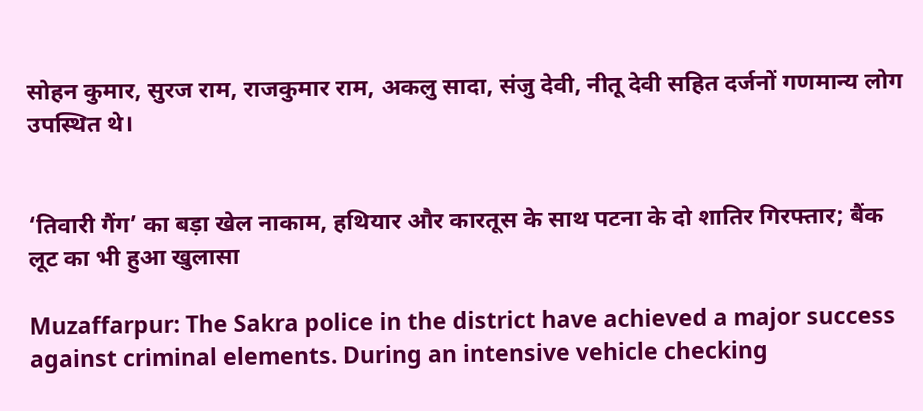सोहन कुमार, सुरज राम, राजकुमार राम, अकलु सादा, संजु देवी, नीतू देवी सहित दर्जनों गणमान्य लोग उपस्थित थे।


‘तिवारी गैंग’ का बड़ा खेल नाकाम, हथियार और कारतूस के साथ पटना के दो शातिर गिरफ्तार; बैंक लूट का भी हुआ खुलासा

Muzaffarpur: The Sakra police in the district have achieved a major success against criminal elements. During an intensive vehicle checking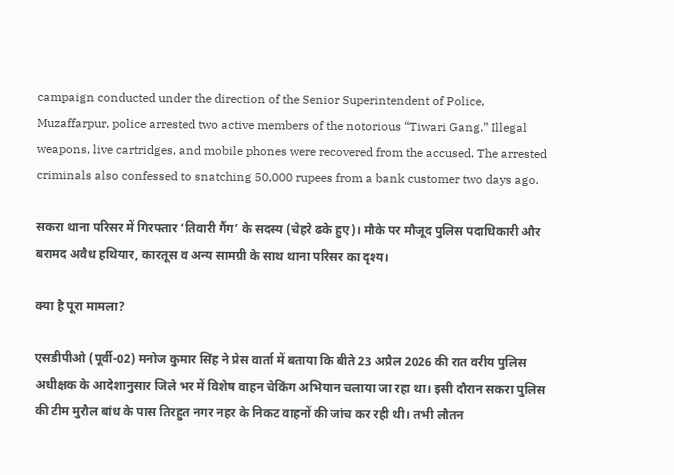campaign conducted under the direction of the Senior Superintendent of Police, Muzaffarpur, police arrested two active members of the notorious “Tiwari Gang.” Illegal weapons, live cartridges, and mobile phones were recovered from the accused. The arrested criminals also confessed to snatching 50,000 rupees from a bank customer two days ago.

सकरा थाना परिसर में गिरफ्तार ‘तिवारी गैंग’ के सदस्य (चेहरे ढके हुए)। मौके पर मौजूद पुलिस पदाधिकारी और बरामद अवैध हथियार, कारतूस व अन्य सामग्री के साथ थाना परिसर का दृश्य।

क्या है पूरा मामला?

एसडीपीओ (पूर्वी-02) मनोज कुमार सिंह ने प्रेस वार्ता में बताया कि बीते 23 अप्रैल 2026 की रात वरीय पुलिस अधीक्षक के आदेशानुसार जिले भर में विशेष वाहन चेकिंग अभियान चलाया जा रहा था। इसी दौरान सकरा पुलिस की टीम मुरौल बांध के पास तिरहुत नगर नहर के निकट वाहनों की जांच कर रही थी। तभी लौतन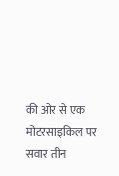की ओर से एक मोटरसाइकिल पर सवार तीन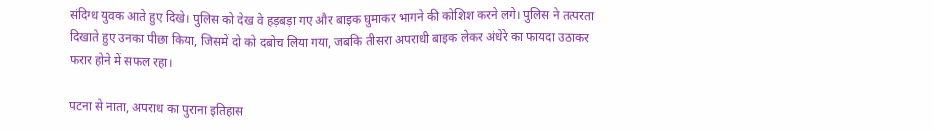संदिग्ध युवक आते हुए दिखे। पुलिस को देख वे हड़बड़ा गए और बाइक घुमाकर भागने की कोशिश करने लगे। पुलिस ने तत्परता दिखाते हुए उनका पीछा किया, जिसमें दो को दबोच लिया गया, जबकि तीसरा अपराधी बाइक लेकर अंधेरे का फायदा उठाकर फरार होने में सफल रहा।

पटना से नाता, अपराध का पुराना इतिहास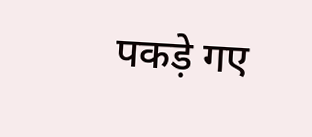पकड़े गए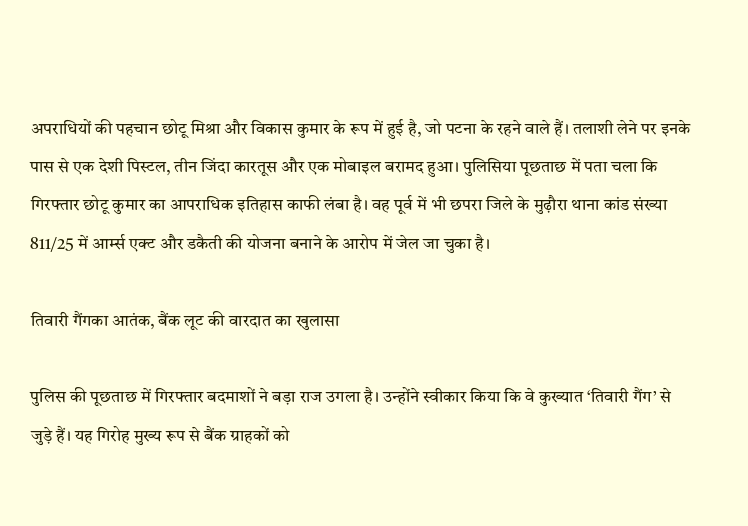अपराधियों की पहचान छोटू मिश्रा और विकास कुमार के रूप में हुई है, जो पटना के रहने वाले हैं। तलाशी लेने पर इनके पास से एक देशी पिस्टल, तीन जिंदा कारतूस और एक मोबाइल बरामद हुआ। पुलिसिया पूछताछ में पता चला कि गिरफ्तार छोटू कुमार का आपराधिक इतिहास काफी लंबा है। वह पूर्व में भी छपरा जिले के मुढ़ौरा थाना कांड संख्या 811/25 में आर्म्स एक्ट और डकैती की योजना बनाने के आरोप में जेल जा चुका है।

तिवारी गैंगका आतंक, बैंक लूट की वारदात का खुलासा

पुलिस की पूछताछ में गिरफ्तार बदमाशों ने बड़ा राज उगला है। उन्होंने स्वीकार किया कि वे कुख्यात ‘तिवारी गैंग’ से जुड़े हैं। यह गिरोह मुख्य रूप से बैंक ग्राहकों को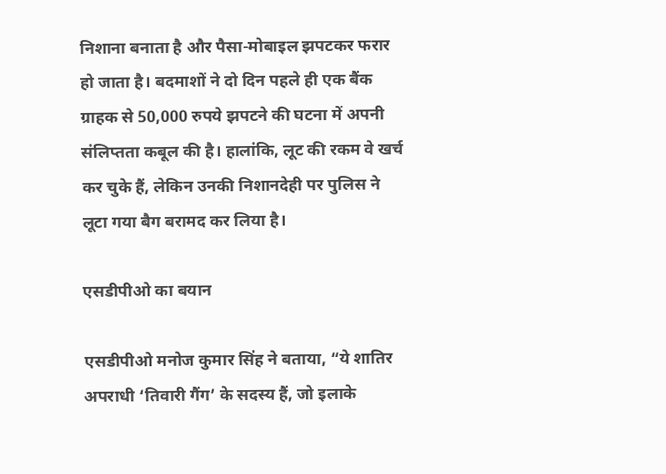निशाना बनाता है और पैसा-मोबाइल झपटकर फरार हो जाता है। बदमाशों ने दो दिन पहले ही एक बैंक ग्राहक से 50,000 रुपये झपटने की घटना में अपनी संलिप्तता कबूल की है। हालांकि, लूट की रकम वे खर्च कर चुके हैं, लेकिन उनकी निशानदेही पर पुलिस ने लूटा गया बैग बरामद कर लिया है।

एसडीपीओ का बयान

एसडीपीओ मनोज कुमार सिंह ने बताया, “ये शातिर अपराधी ‘तिवारी गैंग’ के सदस्य हैं, जो इलाके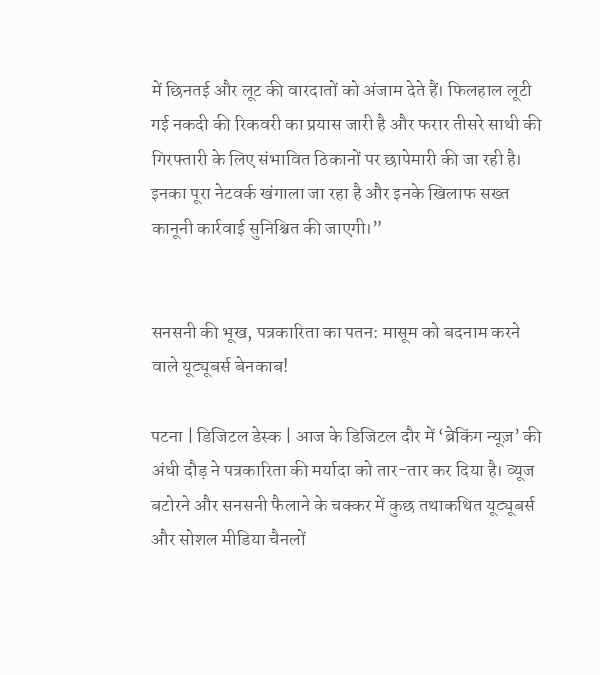में छिनतई और लूट की वारदातों को अंजाम देते हैं। फिलहाल लूटी गई नकदी की रिकवरी का प्रयास जारी है और फरार तीसरे साथी की गिरफ्तारी के लिए संभावित ठिकानों पर छापेमारी की जा रही है। इनका पूरा नेटवर्क खंगाला जा रहा है और इनके खिलाफ सख्त कानूनी कार्रवाई सुनिश्चित की जाएगी।”


सनसनी की भूख, पत्रकारिता का पतन: मासूम को बदनाम करने वाले यूट्यूबर्स बेनकाब!

पटना | डिजिटल डेस्क | आज के डिजिटल दौर में ‘ब्रेकिंग न्यूज़’ की अंधी दौड़ ने पत्रकारिता की मर्यादा को तार-तार कर दिया है। व्यूज बटोरने और सनसनी फैलाने के चक्कर में कुछ तथाकथित यूट्यूबर्स और सोशल मीडिया चैनलों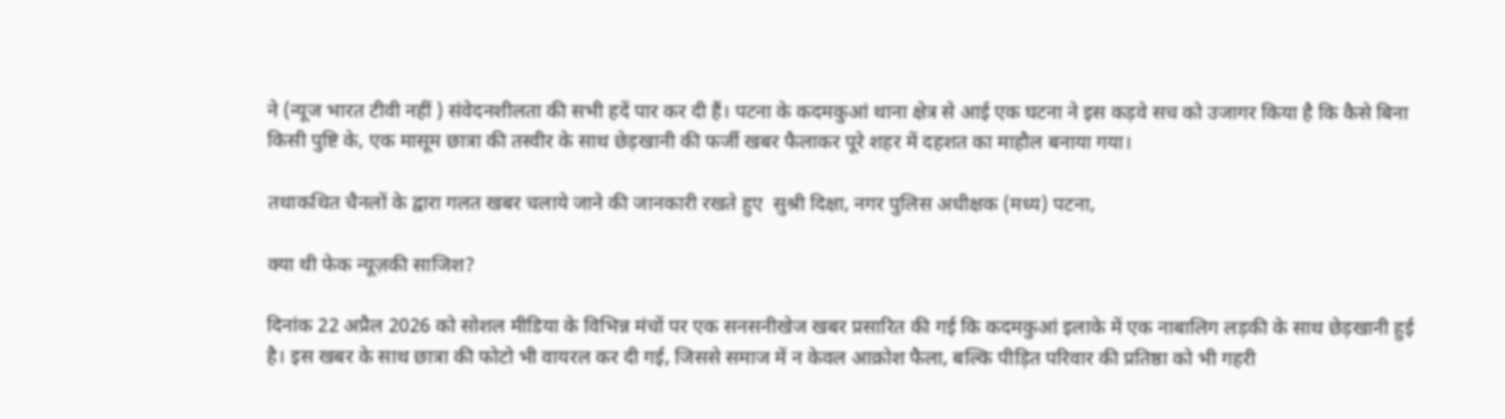ने (न्‍यूज भारत टीवी नहीं ) संवेदनशीलता की सभी हदें पार कर दी हैं। पटना के कदमकुआं थाना क्षेत्र से आई एक घटना ने इस कड़वे सच को उजागर किया है कि कैसे बिना किसी पुष्टि के, एक मासूम छात्रा की तस्वीर के साथ छेड़खानी की फर्जी खबर फैलाकर पूरे शहर में दहशत का माहौल बनाया गया।

तथाकथित चैनलों के द्वारा गलत खबर चलाये जाने की जानकारी रखते हुए  सुश्री दिक्षा, नगर पुलिस अधीक्षक (मध्य) पटना,

क्या थी फेक न्यूज़की साजिश?

दिनांक 22 अप्रैल 2026 को सोशल मीडिया के विभिन्न मंचों पर एक सनसनीखेज खबर प्रसारित की गई कि कदमकुआं इलाके में एक नाबालिग लड़की के साथ छेड़खानी हुई है। इस खबर के साथ छात्रा की फोटो भी वायरल कर दी गई, जिससे समाज में न केवल आक्रोश फैला, बल्कि पीड़ित परिवार की प्रतिष्ठा को भी गहरी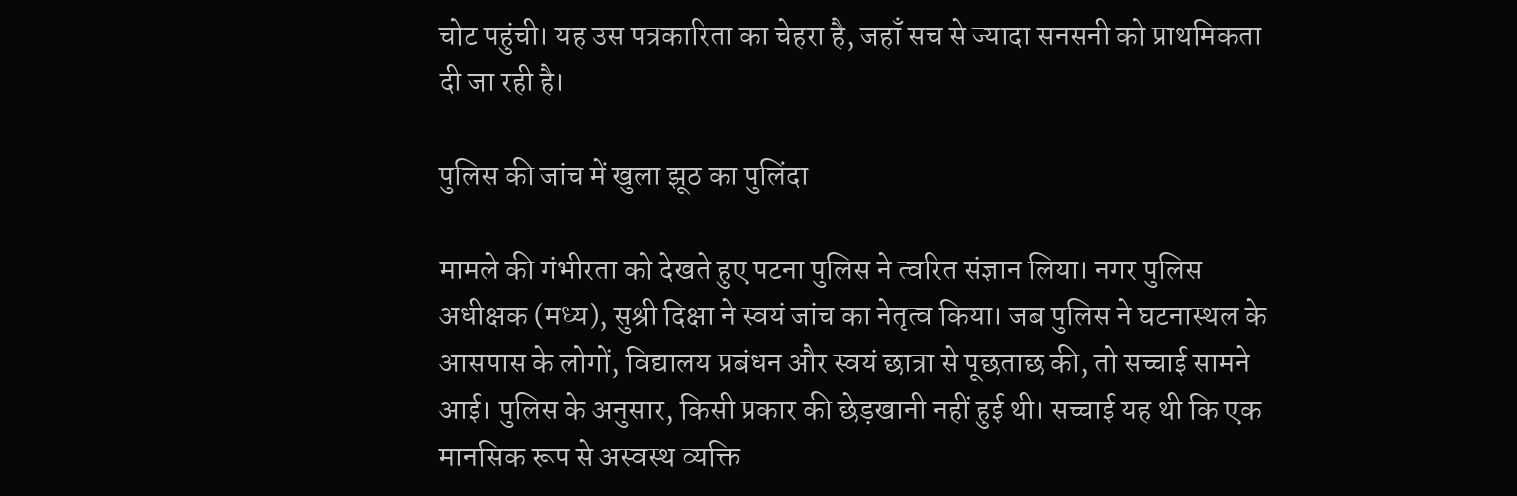चोट पहुंची। यह उस पत्रकारिता का चेहरा है, जहाँ सच से ज्यादा सनसनी को प्राथमिकता दी जा रही है।

पुलिस की जांच में खुला झूठ का पुलिंदा

मामले की गंभीरता को देखते हुए पटना पुलिस ने त्वरित संज्ञान लिया। नगर पुलिस अधीक्षक (मध्य), सुश्री दिक्षा ने स्वयं जांच का नेतृत्व किया। जब पुलिस ने घटनास्थल के आसपास के लोगों, विद्यालय प्रबंधन और स्वयं छात्रा से पूछताछ की, तो सच्चाई सामने आई। पुलिस के अनुसार, किसी प्रकार की छेड़खानी नहीं हुई थी। सच्चाई यह थी कि एक मानसिक रूप से अस्वस्थ व्यक्ति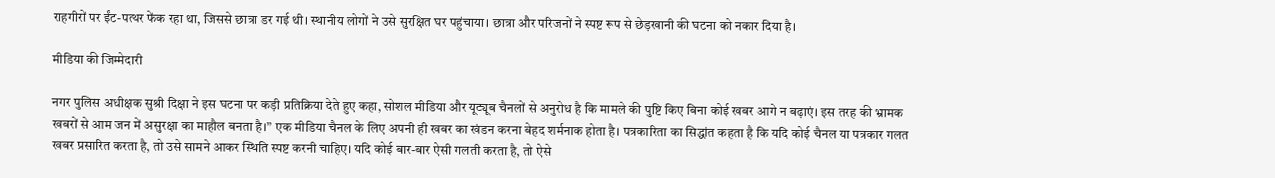राहगीरों पर ईंट-पत्थर फेंक रहा था, जिससे छात्रा डर गई थी। स्थानीय लोगों ने उसे सुरक्षित घर पहुंचाया। छात्रा और परिजनों ने स्पष्ट रूप से छेड़खानी की घटना को नकार दिया है।

मीडिया की जिम्मेदारी

नगर पुलिस अधीक्षक सुश्री दिक्षा ने इस घटना पर कड़ी प्रतिक्रिया देते हुए कहा, सोशल मीडिया और यूट्यूब चैनलों से अनुरोध है कि मामले की पुष्टि किए बिना कोई खबर आगे न बढ़ाएं। इस तरह की भ्रामक खबरों से आम जन में असुरक्षा का माहौल बनता है।” एक मीडिया चैनल के लिए अपनी ही खबर का खंडन करना बेहद शर्मनाक होता है। पत्रकारिता का सिद्धांत कहता है कि यदि कोई चैनल या पत्रकार गलत खबर प्रसारित करता है, तो उसे सामने आकर स्थिति स्पष्ट करनी चाहिए। यदि कोई बार-बार ऐसी गलती करता है, तो ऐसे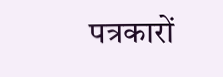पत्रकारों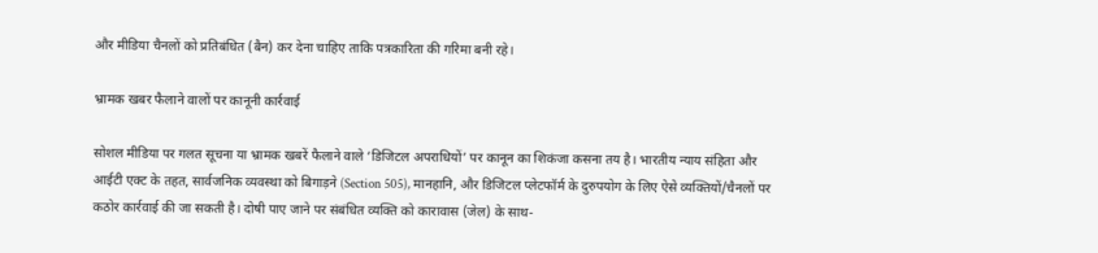और मीडिया चैनलों को प्रतिबंधित (बैन) कर देना चाहिए ताकि पत्रकारिता की गरिमा बनी रहे।

भ्रामक खबर फैलाने वालों पर कानूनी कार्रवाई

सोशल मीडिया पर गलत सूचना या भ्रामक खबरें फैलाने वाले ‘डिजिटल अपराधियों’ पर कानून का शिकंजा कसना तय है। भारतीय न्याय संहिता और आईटी एक्ट के तहत, सार्वजनिक व्यवस्था को बिगाड़ने (Section 505), मानहानि, और डिजिटल प्लेटफॉर्म के दुरुपयोग के लिए ऐसे व्यक्तियों/चैनलों पर कठोर कार्रवाई की जा सकती है। दोषी पाए जाने पर संबंधित व्यक्ति को कारावास (जेल) के साथ-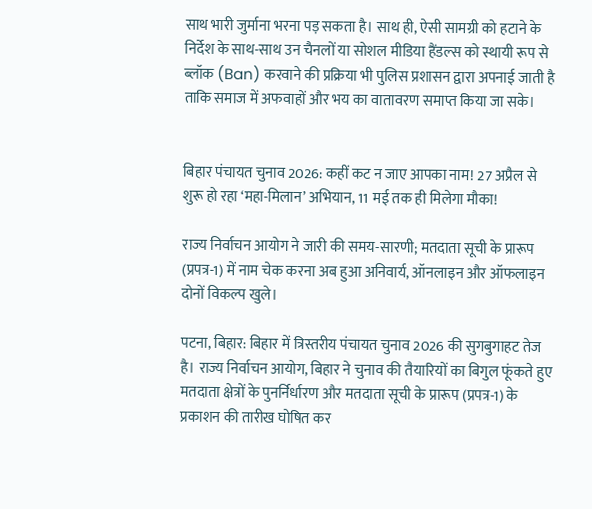साथ भारी जुर्माना भरना पड़ सकता है। साथ ही, ऐसी सामग्री को हटाने के निर्देश के साथ-साथ उन चैनलों या सोशल मीडिया हैंडल्स को स्थायी रूप से ब्लॉक (Ban) करवाने की प्रक्रिया भी पुलिस प्रशासन द्वारा अपनाई जाती है ताकि समाज में अफवाहों और भय का वातावरण समाप्त किया जा सके।


बिहार पंचायत चुनाव 2026: कहीं कट न जाए आपका नाम! 27 अप्रैल से शुरू हो रहा ‘महा-मिलान’ अभियान, 11 मई तक ही मिलेगा मौका!

राज्य निर्वाचन आयोग ने जारी की समय-सारणी; मतदाता सूची के प्रारूप (प्रपत्र-1) में नाम चेक करना अब हुआ अनिवार्य, ऑनलाइन और ऑफलाइन दोनों विकल्प खुले।

पटना, बिहार: बिहार में त्रिस्तरीय पंचायत चुनाव 2026 की सुगबुगाहट तेज  है। राज्य निर्वाचन आयोग, बिहार ने चुनाव की तैयारियों का बिगुल फूंकते हुए मतदाता क्षेत्रों के पुनर्निर्धारण और मतदाता सूची के प्रारूप (प्रपत्र-1) के प्रकाशन की तारीख घोषित कर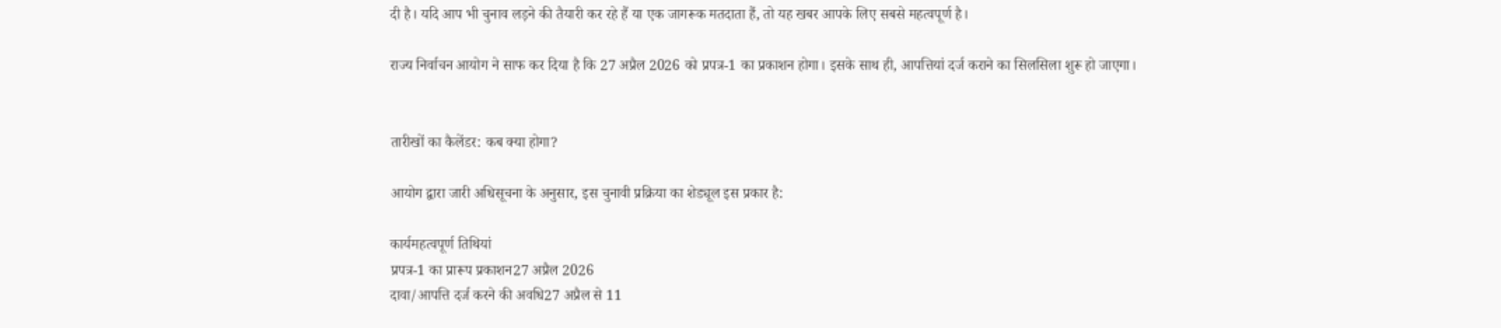दी है। यदि आप भी चुनाव लड़ने की तैयारी कर रहे हैं या एक जागरूक मतदाता हैं, तो यह खबर आपके लिए सबसे महत्वपूर्ण है।

राज्य निर्वाचन आयोग ने साफ कर दिया है कि 27 अप्रैल 2026 को प्रपत्र-1 का प्रकाशन होगा। इसके साथ ही, आपत्तियां दर्ज कराने का सिलसिला शुरू हो जाएगा।


तारीखों का कैलेंडर: कब क्या होगा?

आयोग द्वारा जारी अधिसूचना के अनुसार, इस चुनावी प्रक्रिया का शेड्यूल इस प्रकार है:

कार्यमहत्वपूर्ण तिथियां
प्रपत्र-1 का प्रारूप प्रकाशन27 अप्रैल 2026
दावा/आपत्ति दर्ज करने की अवधि27 अप्रैल से 11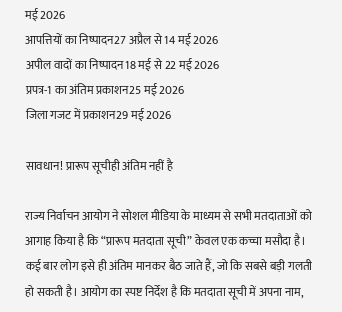मई 2026
आपत्तियों का निष्पादन27 अप्रैल से 14 मई 2026
अपील वादों का निष्पादन18 मई से 22 मई 2026
प्रपत्र-1 का अंतिम प्रकाशन25 मई 2026
जिला गजट में प्रकाशन29 मई 2026

सावधान! प्रारूप सूचीही अंतिम नहीं है

राज्य निर्वाचन आयोग ने सोशल मीडिया के माध्यम से सभी मतदाताओं को आगाह किया है कि “प्रारूप मतदाता सूची” केवल एक कच्चा मसौदा है। कई बार लोग इसे ही अंतिम मानकर बैठ जाते हैं, जो कि सबसे बड़ी गलती हो सकती है। आयोग का स्पष्ट निर्देश है कि मतदाता सूची में अपना नाम,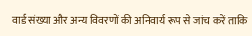वार्ड संख्या और अन्य विवरणों की अनिवार्य रूप से जांच करें ताकि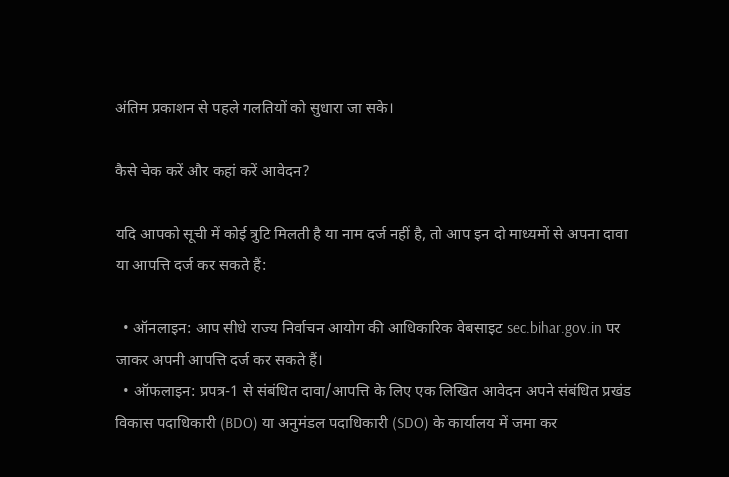अंतिम प्रकाशन से पहले गलतियों को सुधारा जा सके।

कैसे चेक करें और कहां करें आवेदन?

यदि आपको सूची में कोई त्रुटि मिलती है या नाम दर्ज नहीं है, तो आप इन दो माध्यमों से अपना दावा या आपत्ति दर्ज कर सकते हैं:

  • ऑनलाइन: आप सीधे राज्य निर्वाचन आयोग की आधिकारिक वेबसाइट sec.bihar.gov.in पर जाकर अपनी आपत्ति दर्ज कर सकते हैं।
  • ऑफलाइन: प्रपत्र-1 से संबंधित दावा/आपत्ति के लिए एक लिखित आवेदन अपने संबंधित प्रखंड विकास पदाधिकारी (BDO) या अनुमंडल पदाधिकारी (SDO) के कार्यालय में जमा कर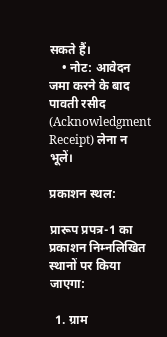सकते हैं।
    • नोट: आवेदन जमा करने के बाद पावती रसीद (Acknowledgment Receipt) लेना न भूलें।

प्रकाशन स्थल:

प्रारूप प्रपत्र-1 का प्रकाशन निम्नलिखित स्थानों पर किया जाएगा:

  1. ग्राम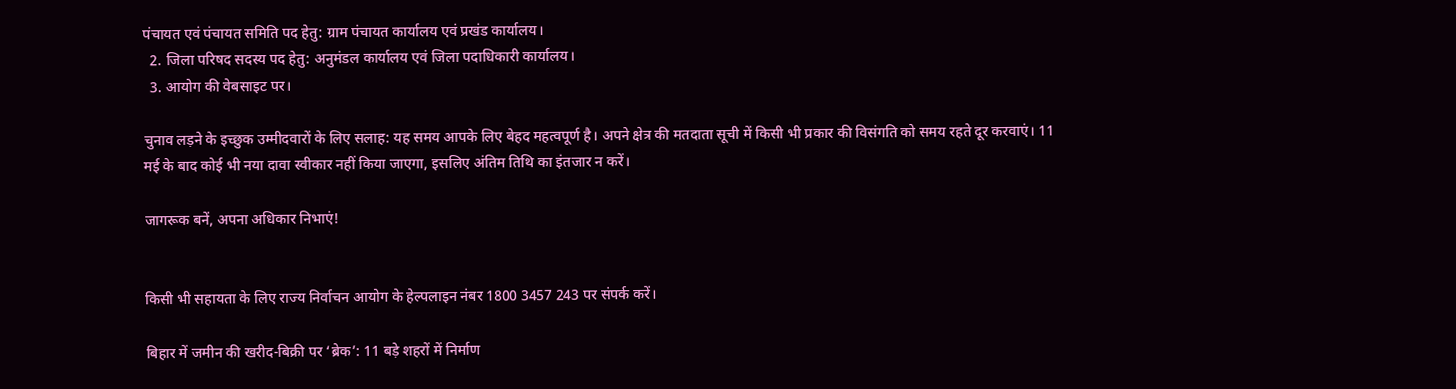पंचायत एवं पंचायत समिति पद हेतु: ग्राम पंचायत कार्यालय एवं प्रखंड कार्यालय।
  2. जिला परिषद सदस्य पद हेतु: अनुमंडल कार्यालय एवं जिला पदाधिकारी कार्यालय।
  3. आयोग की वेबसाइट पर।

चुनाव लड़ने के इच्छुक उम्मीदवारों के लिए सलाह: यह समय आपके लिए बेहद महत्वपूर्ण है। अपने क्षेत्र की मतदाता सूची में किसी भी प्रकार की विसंगति को समय रहते दूर करवाएं। 11 मई के बाद कोई भी नया दावा स्वीकार नहीं किया जाएगा, इसलिए अंतिम तिथि का इंतजार न करें।

जागरूक बनें, अपना अधिकार निभाएं!


किसी भी सहायता के लिए राज्य निर्वाचन आयोग के हेल्पलाइन नंबर 1800 3457 243 पर संपर्क करें।

बिहार में जमीन की खरीद-बिक्री पर ‘ब्रेक’: 11 बड़े शहरों में निर्माण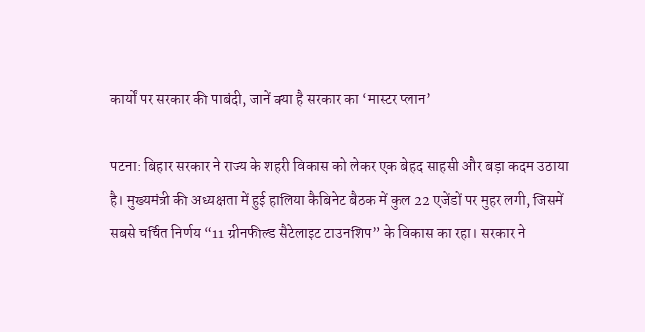कार्यों पर सरकार की पाबंदी, जानें क्या है सरकार का ‘मास्टर प्लान’

पटना: बिहार सरकार ने राज्य के शहरी विकास को लेकर एक बेहद साहसी और बड़ा कदम उठाया है। मुख्यमंत्री की अध्यक्षता में हुई हालिया कैबिनेट बैठक में कुल 22 एजेंडों पर मुहर लगी, जिसमें सबसे चर्चित निर्णय “11 ग्रीनफील्ड सैटेलाइट टाउनशिप” के विकास का रहा। सरकार ने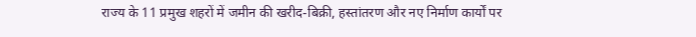राज्य के 11 प्रमुख शहरों में जमीन की खरीद-बिक्री, हस्तांतरण और नए निर्माण कार्यों पर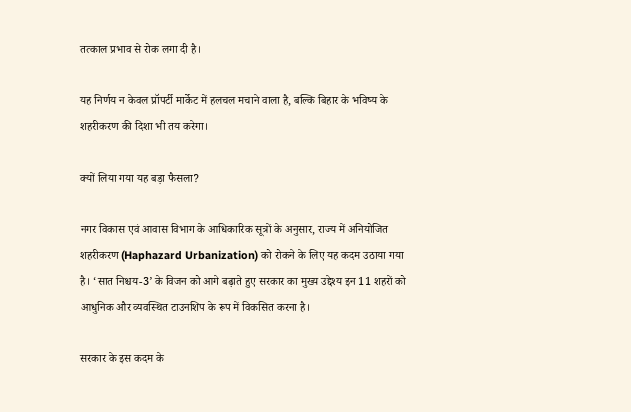तत्काल प्रभाव से रोक लगा दी है।

यह निर्णय न केवल प्रॉपर्टी मार्केट में हलचल मचाने वाला है, बल्कि बिहार के भविष्य के शहरीकरण की दिशा भी तय करेगा।

क्यों लिया गया यह बड़ा फैसला?

नगर विकास एवं आवास विभाग के आधिकारिक सूत्रों के अनुसार, राज्य में अनियोजित शहरीकरण (Haphazard Urbanization) को रोकने के लिए यह कदम उठाया गया है। ‘सात निश्चय-3’ के विजन को आगे बढ़ाते हुए सरकार का मुख्य उद्देश्य इन 11 शहरों को आधुनिक और व्यवस्थित टाउनशिप के रूप में विकसित करना है।

सरकार के इस कदम के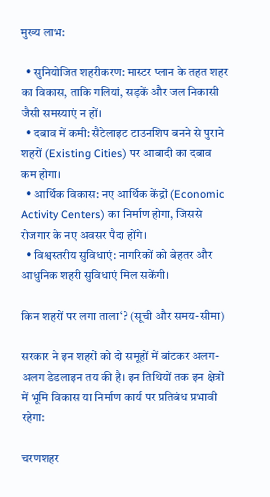मुख्य लाभ:

  • सुनियोजित शहरीकरण: मास्टर प्लान के तहत शहर का विकास, ताकि गलियां, सड़कें और जल निकासी जैसी समस्याएं न हों।
  • दबाव में कमी: सैटेलाइट टाउनशिप बनने से पुराने शहरों (Existing Cities) पर आबादी का दबाव कम होगा।
  • आर्थिक विकास: नए आर्थिक केंद्रों (Economic Activity Centers) का निर्माण होगा, जिससे रोजगार के नए अवसर पैदा होंगे।
  • विश्वस्तरीय सुविधाएं: नागरिकों को बेहतर और आधुनिक शहरी सुविधाएं मिल सकेंगी।

किन शहरों पर लगा ताला‘? (सूची और समय-सीमा)

सरकार ने इन शहरों को दो समूहों में बांटकर अलग-अलग डेडलाइन तय की है। इन तिथियों तक इन क्षेत्रों में भूमि विकास या निर्माण कार्य पर प्रतिबंध प्रभावी रहेगा:

चरणशहर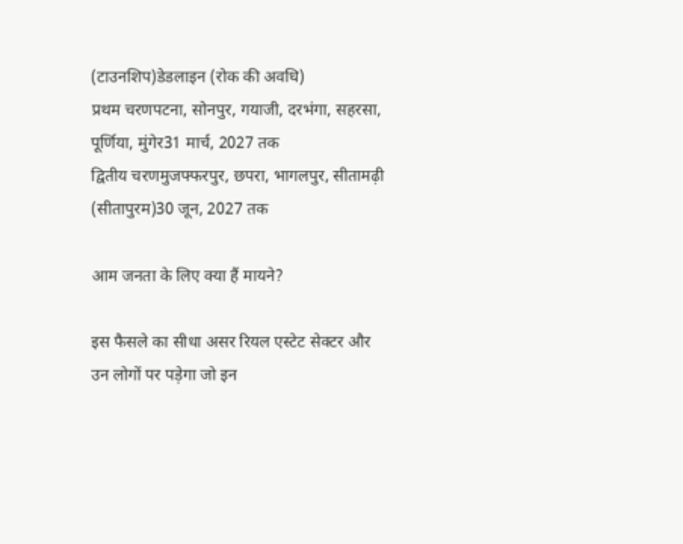(टाउनशिप)डेडलाइन (रोक की अवधि)
प्रथम चरणपटना, सोनपुर, गयाजी, दरभंगा, सहरसा, पूर्णिया, मुंगेर31 मार्च, 2027 तक
द्वितीय चरणमुजफ्फरपुर, छपरा, भागलपुर, सीतामढ़ी (सीतापुरम)30 जून, 2027 तक

आम जनता के लिए क्या हैं मायने?

इस फैसले का सीधा असर रियल एस्टेट सेक्टर और उन लोगों पर पड़ेगा जो इन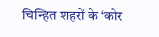चिन्हित शहरों के ‘कोर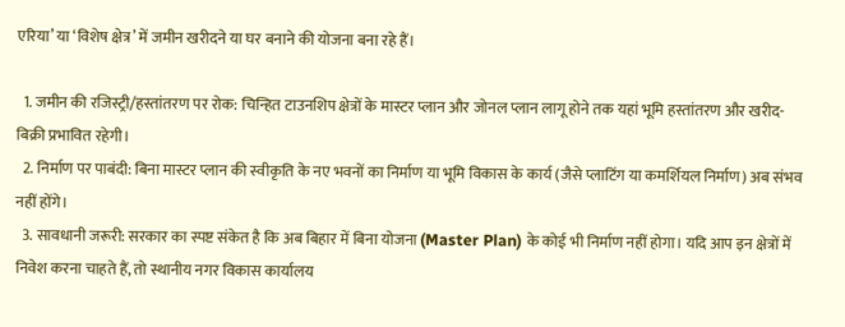एरिया’ या ‘विशेष क्षेत्र’ में जमीन खरीदने या घर बनाने की योजना बना रहे हैं।

  1. जमीन की रजिस्ट्री/हस्तांतरण पर रोक: चिन्हित टाउनशिप क्षेत्रों के मास्टर प्लान और जोनल प्लान लागू होने तक यहां भूमि हस्तांतरण और खरीद-बिक्री प्रभावित रहेगी।
  2. निर्माण पर पाबंदी: बिना मास्टर प्लान की स्वीकृति के नए भवनों का निर्माण या भूमि विकास के कार्य (जैसे प्लाटिंग या कमर्शियल निर्माण) अब संभव नहीं होंगे।
  3. सावधानी जरूरी: सरकार का स्पष्ट संकेत है कि अब बिहार में बिना योजना (Master Plan) के कोई भी निर्माण नहीं होगा। यदि आप इन क्षेत्रों में निवेश करना चाहते हैं, तो स्थानीय नगर विकास कार्यालय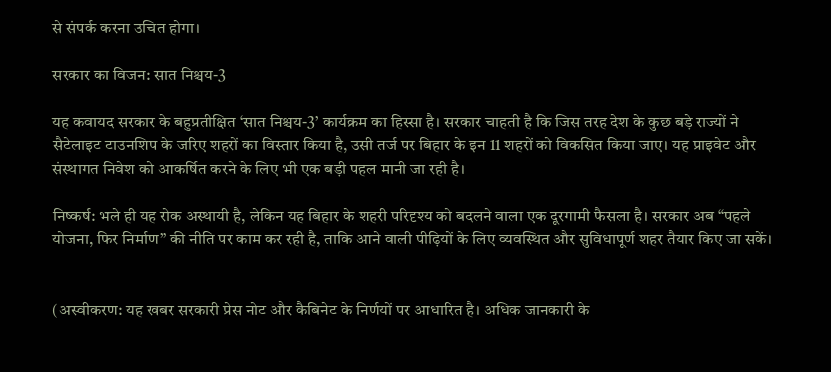से संपर्क करना उचित होगा।

सरकार का विजन: सात निश्चय-3

यह कवायद सरकार के बहुप्रतीक्षित ‘सात निश्चय-3’ कार्यक्रम का हिस्सा है। सरकार चाहती है कि जिस तरह देश के कुछ बड़े राज्यों ने सैटेलाइट टाउनशिप के जरिए शहरों का विस्तार किया है, उसी तर्ज पर बिहार के इन 11 शहरों को विकसित किया जाए। यह प्राइवेट और संस्थागत निवेश को आकर्षित करने के लिए भी एक बड़ी पहल मानी जा रही है।

निष्कर्ष: भले ही यह रोक अस्थायी है, लेकिन यह बिहार के शहरी परिदृश्य को बदलने वाला एक दूरगामी फैसला है। सरकार अब “पहले योजना, फिर निर्माण” की नीति पर काम कर रही है, ताकि आने वाली पीढ़ियों के लिए व्यवस्थित और सुविधापूर्ण शहर तैयार किए जा सकें।


(अस्वीकरण: यह खबर सरकारी प्रेस नोट और कैबिनेट के निर्णयों पर आधारित है। अधिक जानकारी के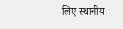लिए स्थानीय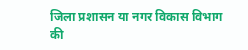जिला प्रशासन या नगर विकास विभाग की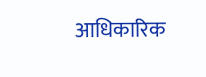आधिकारिक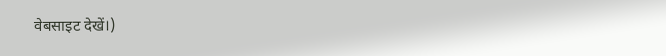वेबसाइट देखें।)